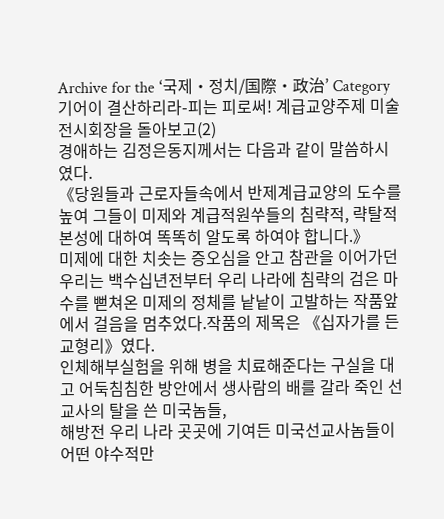Archive for the ‘국제・정치/国際・政治’ Category
기어이 결산하리라-피는 피로써! 계급교양주제 미술전시회장을 돌아보고(2)
경애하는 김정은동지께서는 다음과 같이 말씀하시였다.
《당원들과 근로자들속에서 반제계급교양의 도수를 높여 그들이 미제와 계급적원쑤들의 침략적, 략탈적본성에 대하여 똑똑히 알도록 하여야 합니다.》
미제에 대한 치솟는 증오심을 안고 참관을 이어가던 우리는 백수십년전부터 우리 나라에 침략의 검은 마수를 뻗쳐온 미제의 정체를 낱낱이 고발하는 작품앞에서 걸음을 멈추었다.작품의 제목은 《십자가를 든 교형리》였다.
인체해부실험을 위해 병을 치료해준다는 구실을 대고 어둑침침한 방안에서 생사람의 배를 갈라 죽인 선교사의 탈을 쓴 미국놈들,
해방전 우리 나라 곳곳에 기여든 미국선교사놈들이 어떤 야수적만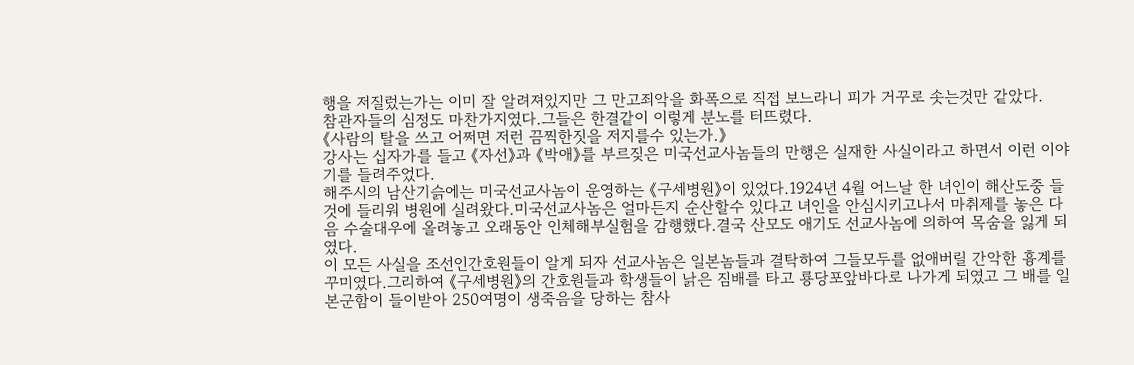행을 저질렀는가는 이미 잘 알려져있지만 그 만고죄악을 화폭으로 직접 보느라니 피가 거꾸로 솟는것만 같았다.
참관자들의 심정도 마찬가지였다.그들은 한결같이 이렇게 분노를 터뜨렸다.
《사람의 탈을 쓰고 어쩌면 저런 끔찍한짓을 저지를수 있는가.》
강사는 십자가를 들고 《자선》과 《박애》를 부르짖은 미국선교사놈들의 만행은 실재한 사실이라고 하면서 이런 이야기를 들려주었다.
해주시의 남산기슭에는 미국선교사놈이 운영하는 《구세병원》이 있었다.1924년 4월 어느날 한 녀인이 해산도중 들것에 들리워 병원에 실려왔다.미국선교사놈은 얼마든지 순산할수 있다고 녀인을 안심시키고나서 마취제를 놓은 다음 수술대우에 올려놓고 오래동안 인체해부실험을 감행했다.결국 산모도 애기도 선교사놈에 의하여 목숨을 잃게 되였다.
이 모든 사실을 조선인간호원들이 알게 되자 선교사놈은 일본놈들과 결탁하여 그들모두를 없애버릴 간악한 흉계를 꾸미였다.그리하여 《구세병원》의 간호원들과 학생들이 낡은 짐배를 타고 룡당포앞바다로 나가게 되였고 그 배를 일본군함이 들이받아 250여명이 생죽음을 당하는 참사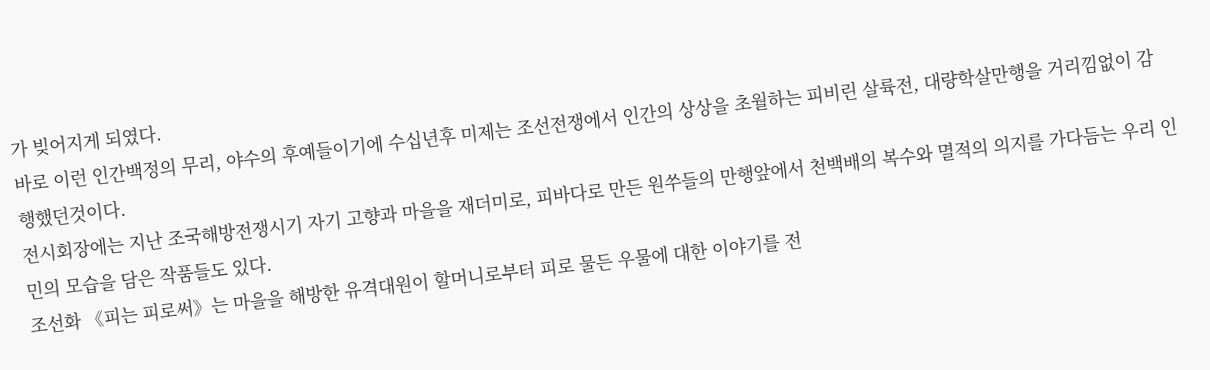가 빚어지게 되였다.
바로 이런 인간백정의 무리, 야수의 후예들이기에 수십년후 미제는 조선전쟁에서 인간의 상상을 초월하는 피비린 살륙전, 대량학살만행을 거리낌없이 감행했던것이다.
전시회장에는 지난 조국해방전쟁시기 자기 고향과 마을을 재더미로, 피바다로 만든 원쑤들의 만행앞에서 천백배의 복수와 멸적의 의지를 가다듬는 우리 인민의 모습을 담은 작품들도 있다.
조선화 《피는 피로써》는 마을을 해방한 유격대원이 할머니로부터 피로 물든 우물에 대한 이야기를 전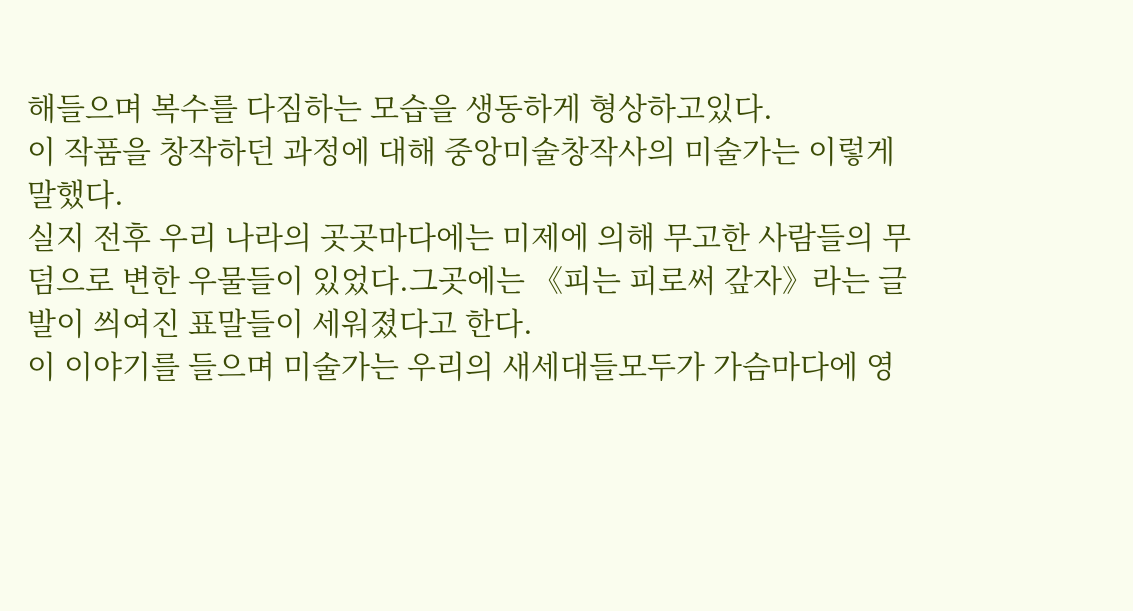해들으며 복수를 다짐하는 모습을 생동하게 형상하고있다.
이 작품을 창작하던 과정에 대해 중앙미술창작사의 미술가는 이렇게 말했다.
실지 전후 우리 나라의 곳곳마다에는 미제에 의해 무고한 사람들의 무덤으로 변한 우물들이 있었다.그곳에는 《피는 피로써 갚자》라는 글발이 씌여진 표말들이 세워졌다고 한다.
이 이야기를 들으며 미술가는 우리의 새세대들모두가 가슴마다에 영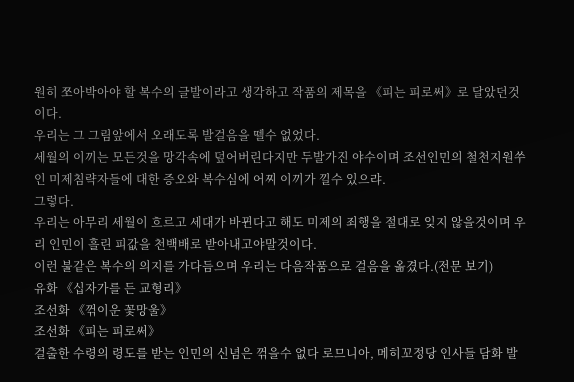원히 쪼아박아야 할 복수의 글발이라고 생각하고 작품의 제목을 《피는 피로써》로 달았던것이다.
우리는 그 그림앞에서 오래도록 발걸음을 뗄수 없었다.
세월의 이끼는 모든것을 망각속에 덮어버린다지만 두발가진 야수이며 조선인민의 철천지원쑤인 미제침략자들에 대한 증오와 복수심에 어찌 이끼가 낄수 있으랴.
그렇다.
우리는 아무리 세월이 흐르고 세대가 바뀐다고 해도 미제의 죄행을 절대로 잊지 않을것이며 우리 인민이 흘린 피값을 천백배로 받아내고야말것이다.
이런 불같은 복수의 의지를 가다듬으며 우리는 다음작품으로 걸음을 옮겼다.(전문 보기)
유화 《십자가를 든 교형리》
조선화 《꺾이운 꽃망울》
조선화 《피는 피로써》
걸출한 수령의 령도를 받는 인민의 신념은 꺾을수 없다 로므니아, 메히꼬정당 인사들 담화 발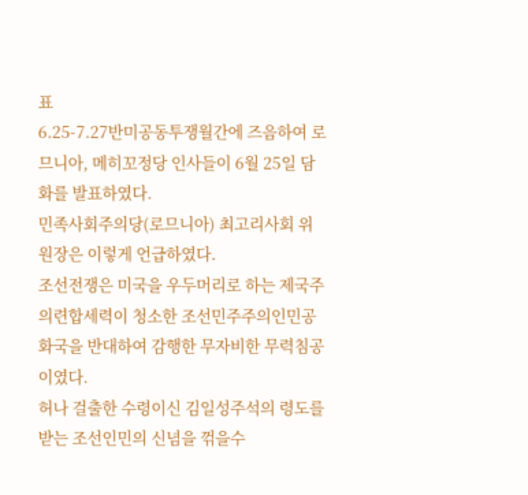표
6.25-7.27반미공동투쟁월간에 즈음하여 로므니아, 메히꼬정당 인사들이 6월 25일 담화를 발표하였다.
민족사회주의당(로므니아) 최고리사회 위원장은 이렇게 언급하였다.
조선전쟁은 미국을 우두머리로 하는 제국주의련합세력이 청소한 조선민주주의인민공화국을 반대하여 감행한 무자비한 무력침공이였다.
허나 걸출한 수령이신 김일성주석의 령도를 받는 조선인민의 신념을 꺾을수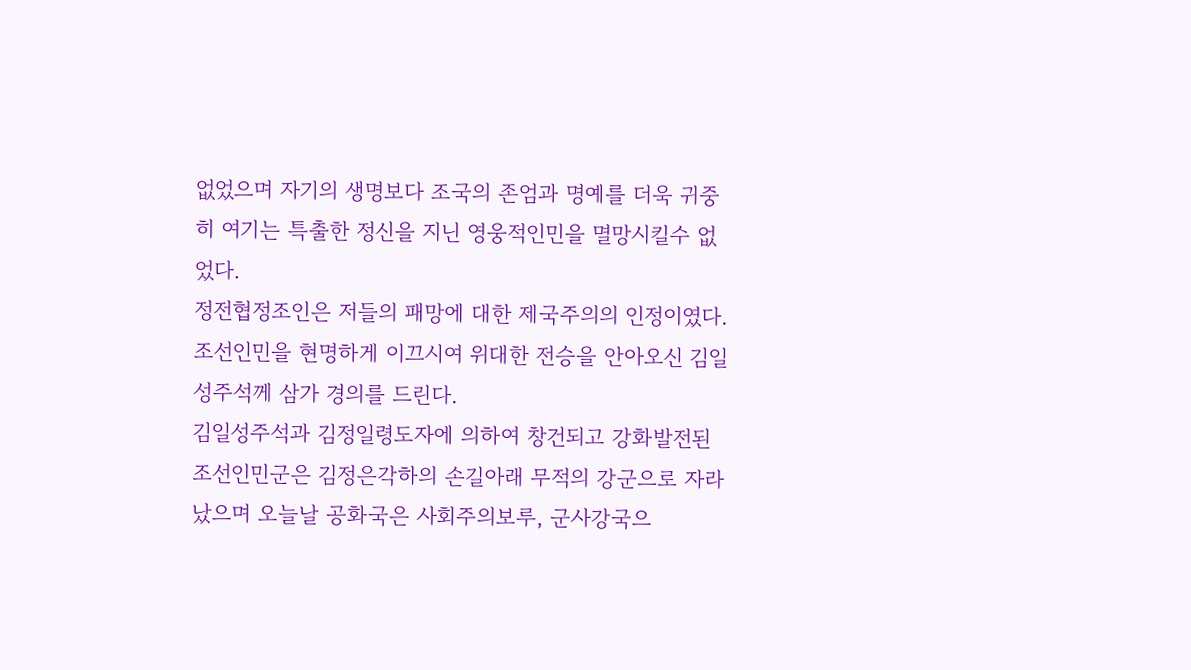없었으며 자기의 생명보다 조국의 존엄과 명예를 더욱 귀중히 여기는 특출한 정신을 지닌 영웅적인민을 멸망시킬수 없었다.
정전협정조인은 저들의 패망에 대한 제국주의의 인정이였다.
조선인민을 현명하게 이끄시여 위대한 전승을 안아오신 김일성주석께 삼가 경의를 드린다.
김일성주석과 김정일령도자에 의하여 창건되고 강화발전된 조선인민군은 김정은각하의 손길아래 무적의 강군으로 자라났으며 오늘날 공화국은 사회주의보루, 군사강국으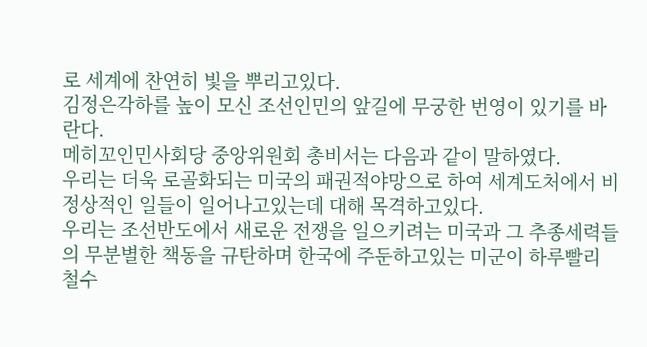로 세계에 찬연히 빛을 뿌리고있다.
김정은각하를 높이 모신 조선인민의 앞길에 무궁한 번영이 있기를 바란다.
메히꼬인민사회당 중앙위원회 총비서는 다음과 같이 말하였다.
우리는 더욱 로골화되는 미국의 패권적야망으로 하여 세계도처에서 비정상적인 일들이 일어나고있는데 대해 목격하고있다.
우리는 조선반도에서 새로운 전쟁을 일으키려는 미국과 그 추종세력들의 무분별한 책동을 규탄하며 한국에 주둔하고있는 미군이 하루빨리 철수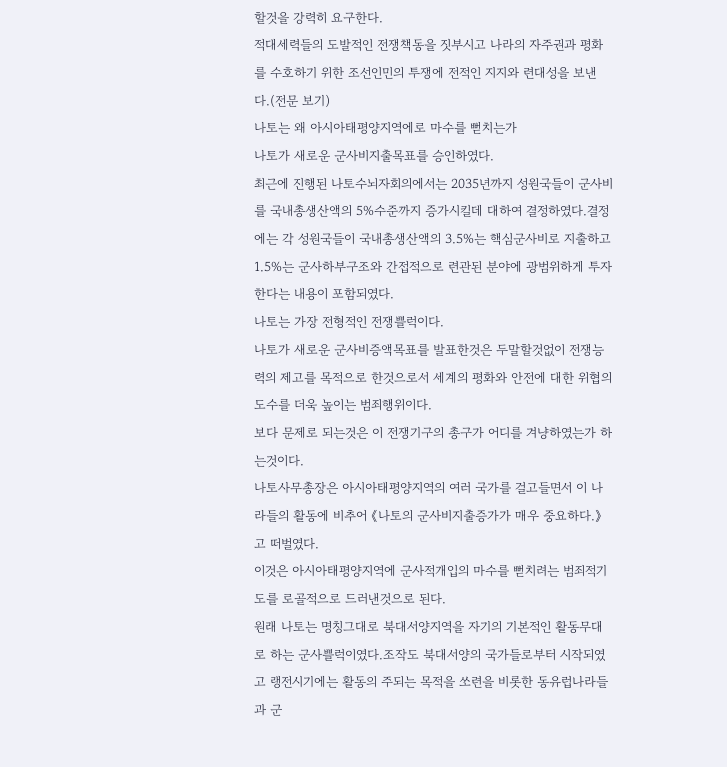할것을 강력히 요구한다.
적대세력들의 도발적인 전쟁책동을 짓부시고 나라의 자주권과 평화를 수호하기 위한 조선인민의 투쟁에 전적인 지지와 련대성을 보낸다.(전문 보기)
나토는 왜 아시아태평양지역에로 마수를 뻗치는가
나토가 새로운 군사비지출목표를 승인하였다.
최근에 진행된 나토수뇌자회의에서는 2035년까지 성원국들이 군사비를 국내총생산액의 5%수준까지 증가시킬데 대하여 결정하였다.결정에는 각 성원국들이 국내총생산액의 3.5%는 핵심군사비로 지출하고 1.5%는 군사하부구조와 간접적으로 련관된 분야에 광범위하게 투자한다는 내용이 포함되였다.
나토는 가장 전형적인 전쟁쁠럭이다.
나토가 새로운 군사비증액목표를 발표한것은 두말할것없이 전쟁능력의 제고를 목적으로 한것으로서 세계의 평화와 안전에 대한 위협의 도수를 더욱 높이는 범죄행위이다.
보다 문제로 되는것은 이 전쟁기구의 총구가 어디를 겨냥하였는가 하는것이다.
나토사무총장은 아시아태평양지역의 여러 국가를 걸고들면서 이 나라들의 활동에 비추어 《나토의 군사비지출증가가 매우 중요하다.》고 떠벌였다.
이것은 아시아태평양지역에 군사적개입의 마수를 뻗치려는 범죄적기도를 로골적으로 드러낸것으로 된다.
원래 나토는 명칭그대로 북대서양지역을 자기의 기본적인 활동무대로 하는 군사쁠럭이였다.조작도 북대서양의 국가들로부터 시작되였고 랭전시기에는 활동의 주되는 목적을 쏘련을 비롯한 동유럽나라들과 군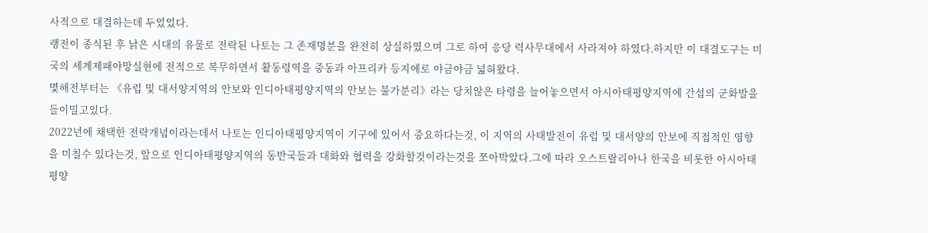사적으로 대결하는데 두었었다.
랭전이 종식된 후 낡은 시대의 유물로 전락된 나토는 그 존재명분을 완전히 상실하였으며 그로 하여 응당 력사무대에서 사라져야 하였다.하지만 이 대결도구는 미국의 세계제패야망실현에 전적으로 복무하면서 활동령역을 중동과 아프리카 등지에로 야금야금 넓혀왔다.
몇해전부터는 《유럽 및 대서양지역의 안보와 인디아태평양지역의 안보는 불가분리》라는 당치않은 타령을 늘어놓으면서 아시아태평양지역에 간섭의 군화발을 들이밀고있다.
2022년에 채택한 전략개념이라는데서 나토는 인디아태평양지역이 기구에 있어서 중요하다는것, 이 지역의 사태발전이 유럽 및 대서양의 안보에 직접적인 영향을 미칠수 있다는것, 앞으로 인디아태평양지역의 동반국들과 대화와 협력을 강화할것이라는것을 쪼아박았다.그에 따라 오스트랄리아나 한국을 비롯한 아시아태평양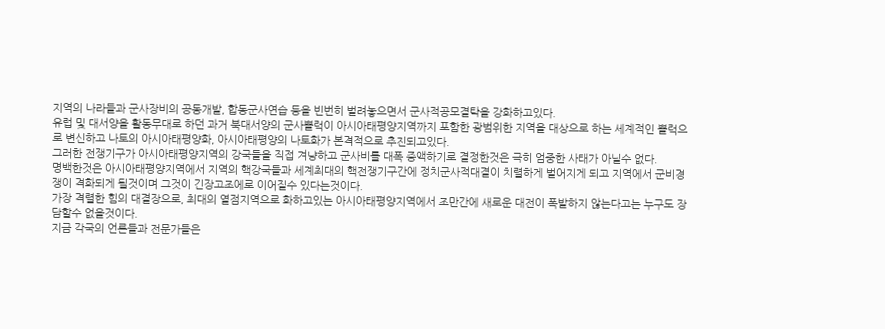지역의 나라들과 군사장비의 공동개발, 합동군사연습 등을 빈번히 벌려놓으면서 군사적공모결탁을 강화하고있다.
유럽 및 대서양을 활동무대로 하던 과거 북대서양의 군사쁠럭이 아시아태평양지역까지 포함한 광범위한 지역을 대상으로 하는 세계적인 쁠럭으로 변신하고 나토의 아시아태평양화, 아시아태평양의 나토화가 본격적으로 추진되고있다.
그러한 전쟁기구가 아시아태평양지역의 강국들을 직접 겨냥하고 군사비를 대폭 증액하기로 결정한것은 극히 엄중한 사태가 아닐수 없다.
명백한것은 아시아태평양지역에서 지역의 핵강국들과 세계최대의 핵전쟁기구간에 정치군사적대결이 치렬하게 벌어지게 되고 지역에서 군비경쟁이 격화되게 될것이며 그것이 긴장고조에로 이어질수 있다는것이다.
가장 격렬한 힘의 대결장으로, 최대의 열점지역으로 화하고있는 아시아태평양지역에서 조만간에 새로운 대전이 폭발하지 않는다고는 누구도 장담할수 없을것이다.
지금 각국의 언론들과 전문가들은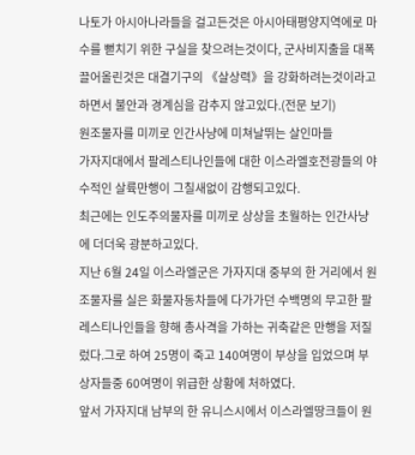나토가 아시아나라들을 걸고든것은 아시아태평양지역에로 마수를 뻗치기 위한 구실을 찾으려는것이다, 군사비지출을 대폭 끌어올린것은 대결기구의 《살상력》을 강화하려는것이라고 하면서 불안과 경계심을 감추지 않고있다.(전문 보기)
원조물자를 미끼로 인간사냥에 미쳐날뛰는 살인마들
가자지대에서 팔레스티나인들에 대한 이스라엘호전광들의 야수적인 살륙만행이 그칠새없이 감행되고있다.
최근에는 인도주의물자를 미끼로 상상을 초월하는 인간사냥에 더더욱 광분하고있다.
지난 6월 24일 이스라엘군은 가자지대 중부의 한 거리에서 원조물자를 실은 화물자동차들에 다가가던 수백명의 무고한 팔레스티나인들을 향해 총사격을 가하는 귀축같은 만행을 저질렀다.그로 하여 25명이 죽고 140여명이 부상을 입었으며 부상자들중 60여명이 위급한 상황에 처하였다.
앞서 가자지대 남부의 한 유니스시에서 이스라엘땅크들이 원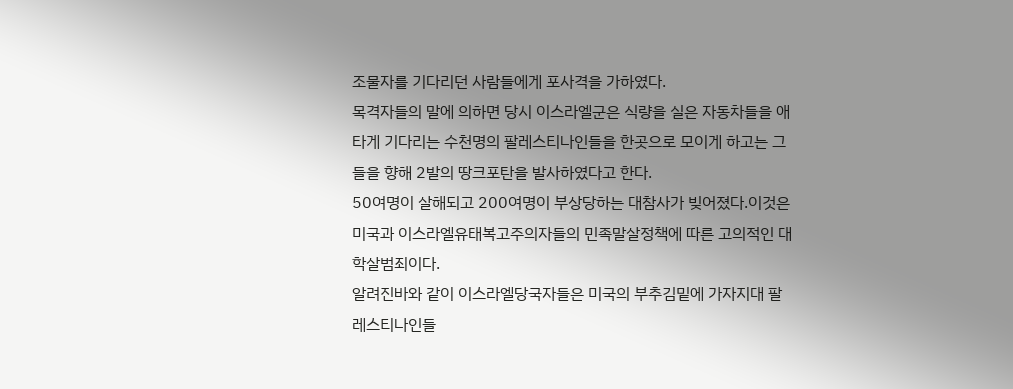조물자를 기다리던 사람들에게 포사격을 가하였다.
목격자들의 말에 의하면 당시 이스라엘군은 식량을 실은 자동차들을 애타게 기다리는 수천명의 팔레스티나인들을 한곳으로 모이게 하고는 그들을 향해 2발의 땅크포탄을 발사하였다고 한다.
50여명이 살해되고 200여명이 부상당하는 대참사가 빚어졌다.이것은 미국과 이스라엘유태복고주의자들의 민족말살정책에 따른 고의적인 대학살범죄이다.
알려진바와 같이 이스라엘당국자들은 미국의 부추김밑에 가자지대 팔레스티나인들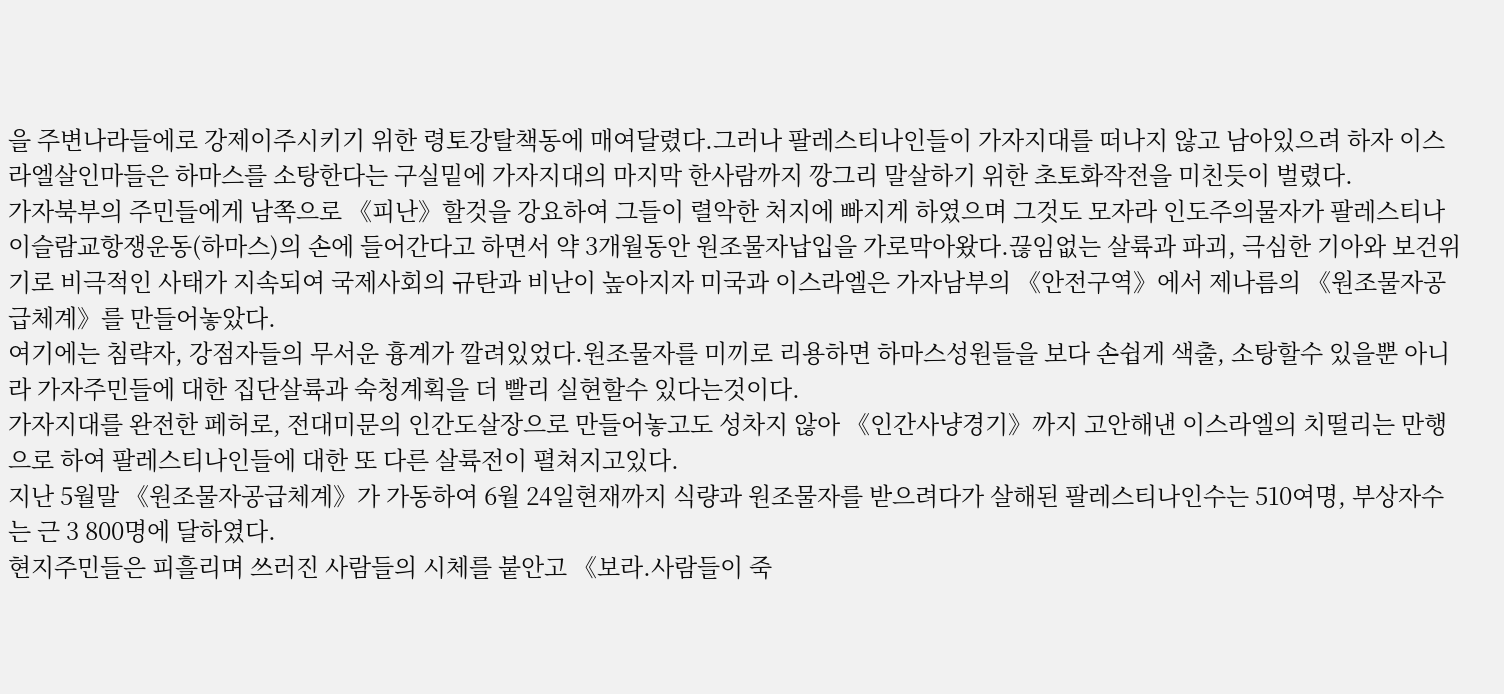을 주변나라들에로 강제이주시키기 위한 령토강탈책동에 매여달렸다.그러나 팔레스티나인들이 가자지대를 떠나지 않고 남아있으려 하자 이스라엘살인마들은 하마스를 소탕한다는 구실밑에 가자지대의 마지막 한사람까지 깡그리 말살하기 위한 초토화작전을 미친듯이 벌렸다.
가자북부의 주민들에게 남쪽으로 《피난》할것을 강요하여 그들이 렬악한 처지에 빠지게 하였으며 그것도 모자라 인도주의물자가 팔레스티나이슬람교항쟁운동(하마스)의 손에 들어간다고 하면서 약 3개월동안 원조물자납입을 가로막아왔다.끊임없는 살륙과 파괴, 극심한 기아와 보건위기로 비극적인 사태가 지속되여 국제사회의 규탄과 비난이 높아지자 미국과 이스라엘은 가자남부의 《안전구역》에서 제나름의 《원조물자공급체계》를 만들어놓았다.
여기에는 침략자, 강점자들의 무서운 흉계가 깔려있었다.원조물자를 미끼로 리용하면 하마스성원들을 보다 손쉽게 색출, 소탕할수 있을뿐 아니라 가자주민들에 대한 집단살륙과 숙청계획을 더 빨리 실현할수 있다는것이다.
가자지대를 완전한 페허로, 전대미문의 인간도살장으로 만들어놓고도 성차지 않아 《인간사냥경기》까지 고안해낸 이스라엘의 치떨리는 만행으로 하여 팔레스티나인들에 대한 또 다른 살륙전이 펼쳐지고있다.
지난 5월말 《원조물자공급체계》가 가동하여 6월 24일현재까지 식량과 원조물자를 받으려다가 살해된 팔레스티나인수는 510여명, 부상자수는 근 3 800명에 달하였다.
현지주민들은 피흘리며 쓰러진 사람들의 시체를 붙안고 《보라.사람들이 죽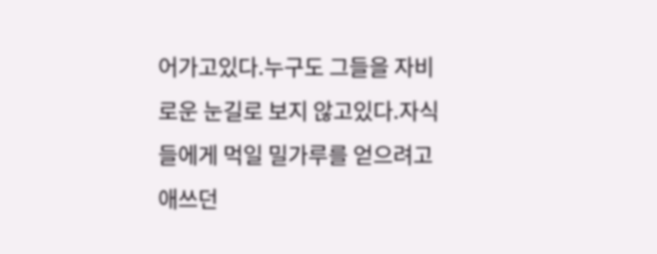어가고있다.누구도 그들을 자비로운 눈길로 보지 않고있다.자식들에게 먹일 밀가루를 얻으려고 애쓰던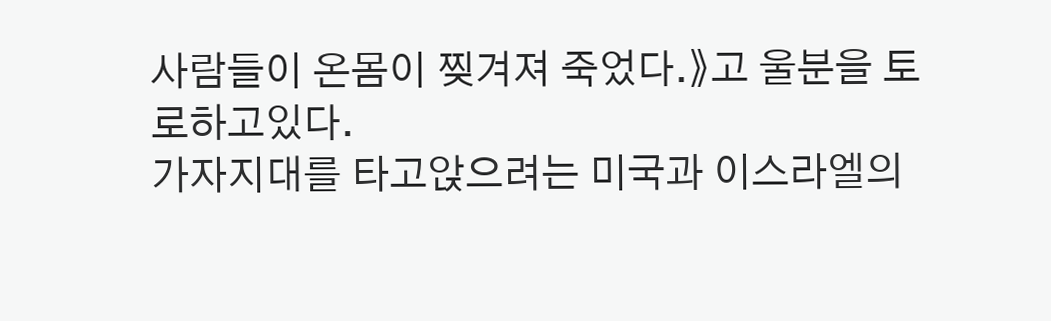사람들이 온몸이 찢겨져 죽었다.》고 울분을 토로하고있다.
가자지대를 타고앉으려는 미국과 이스라엘의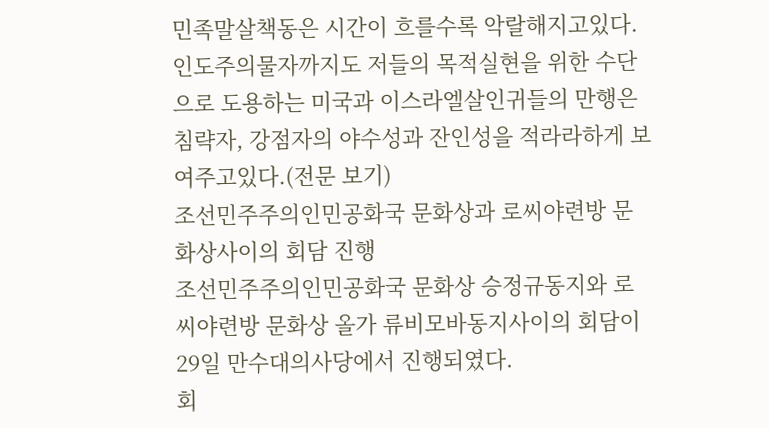민족말살책동은 시간이 흐를수록 악랄해지고있다.
인도주의물자까지도 저들의 목적실현을 위한 수단으로 도용하는 미국과 이스라엘살인귀들의 만행은 침략자, 강점자의 야수성과 잔인성을 적라라하게 보여주고있다.(전문 보기)
조선민주주의인민공화국 문화상과 로씨야련방 문화상사이의 회담 진행
조선민주주의인민공화국 문화상 승정규동지와 로씨야련방 문화상 올가 류비모바동지사이의 회담이 29일 만수대의사당에서 진행되였다.
회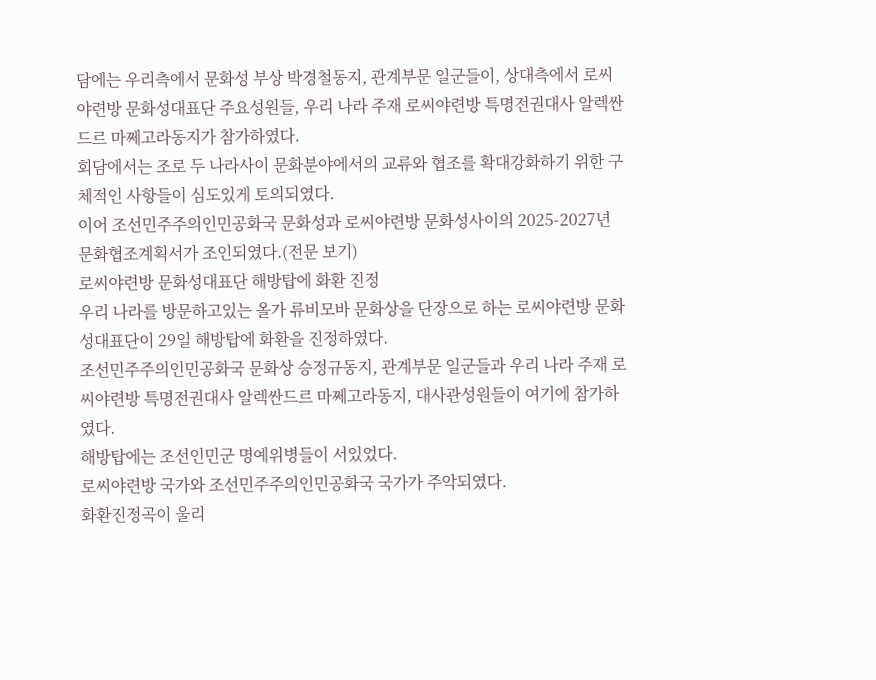담에는 우리측에서 문화성 부상 박경철동지, 관계부문 일군들이, 상대측에서 로씨야련방 문화성대표단 주요성원들, 우리 나라 주재 로씨야련방 특명전권대사 알렉싼드르 마쩨고라동지가 참가하였다.
회담에서는 조로 두 나라사이 문화분야에서의 교류와 협조를 확대강화하기 위한 구체적인 사항들이 심도있게 토의되였다.
이어 조선민주주의인민공화국 문화성과 로씨야련방 문화성사이의 2025-2027년 문화협조계획서가 조인되였다.(전문 보기)
로씨야련방 문화성대표단 해방탑에 화환 진정
우리 나라를 방문하고있는 올가 류비모바 문화상을 단장으로 하는 로씨야련방 문화성대표단이 29일 해방탑에 화환을 진정하였다.
조선민주주의인민공화국 문화상 승정규동지, 관계부문 일군들과 우리 나라 주재 로씨야련방 특명전권대사 알렉싼드르 마쩨고라동지, 대사관성원들이 여기에 참가하였다.
해방탑에는 조선인민군 명예위병들이 서있었다.
로씨야련방 국가와 조선민주주의인민공화국 국가가 주악되였다.
화환진정곡이 울리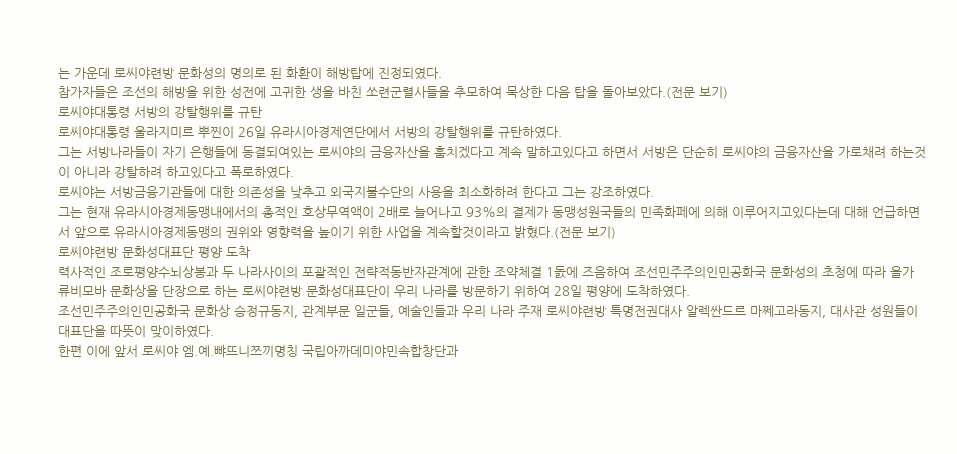는 가운데 로씨야련방 문화성의 명의로 된 화환이 해방탑에 진정되였다.
참가자들은 조선의 해방을 위한 성전에 고귀한 생을 바친 쏘련군렬사들을 추모하여 묵상한 다음 탑을 돌아보았다.(전문 보기)
로씨야대통령 서방의 강탈행위를 규탄
로씨야대통령 울라지미르 뿌찐이 26일 유라시아경제연단에서 서방의 강탈행위를 규탄하였다.
그는 서방나라들이 자기 은행들에 동결되여있는 로씨야의 금융자산을 훔치겠다고 계속 말하고있다고 하면서 서방은 단순히 로씨야의 금융자산을 가로채려 하는것이 아니라 강탈하려 하고있다고 폭로하였다.
로씨야는 서방금융기관들에 대한 의존성을 낮추고 외국지불수단의 사용을 최소화하려 한다고 그는 강조하였다.
그는 현재 유라시아경제동맹내에서의 총적인 호상무역액이 2배로 늘어나고 93%의 결제가 동맹성원국들의 민족화페에 의해 이루어지고있다는데 대해 언급하면서 앞으로 유라시아경제동맹의 권위와 영향력을 높이기 위한 사업을 계속할것이라고 밝혔다.(전문 보기)
로씨야련방 문화성대표단 평양 도착
력사적인 조로평양수뇌상봉과 두 나라사이의 포괄적인 전략적동반자관계에 관한 조약체결 1돐에 즈음하여 조선민주주의인민공화국 문화성의 초청에 따라 올가 류비모바 문화상을 단장으로 하는 로씨야련방 문화성대표단이 우리 나라를 방문하기 위하여 28일 평양에 도착하였다.
조선민주주의인민공화국 문화상 승정규동지, 관계부문 일군들, 예술인들과 우리 나라 주재 로씨야련방 특명전권대사 알렉싼드르 마쩨고라동지, 대사관 성원들이 대표단을 따뜻이 맞이하였다.
한편 이에 앞서 로씨야 엠.예.뺘뜨니쯔끼명칭 국립아까데미야민속합창단과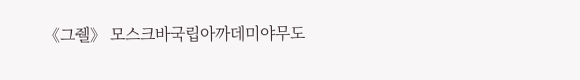《그줼》 모스크바국립아까데미야무도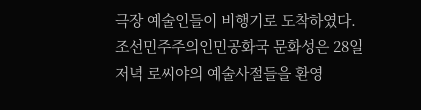극장 예술인들이 비행기로 도착하였다.
조선민주주의인민공화국 문화성은 28일 저녁 로씨야의 예술사절들을 환영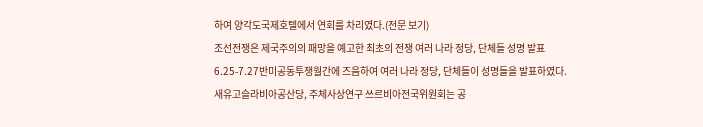하여 양각도국제호텔에서 연회를 차리였다.(전문 보기)
조선전쟁은 제국주의의 패망을 예고한 최초의 전쟁 여러 나라 정당, 단체들 성명 발표
6.25-7.27반미공동투쟁월간에 즈음하여 여러 나라 정당, 단체들이 성명들을 발표하였다.
새유고슬라비아공산당, 주체사상연구 쓰르비아전국위원회는 공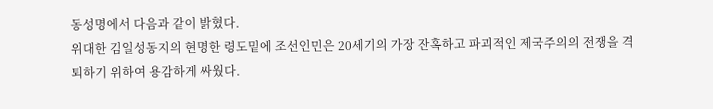동성명에서 다음과 같이 밝혔다.
위대한 김일성동지의 현명한 령도밑에 조선인민은 20세기의 가장 잔혹하고 파괴적인 제국주의의 전쟁을 격퇴하기 위하여 용감하게 싸웠다.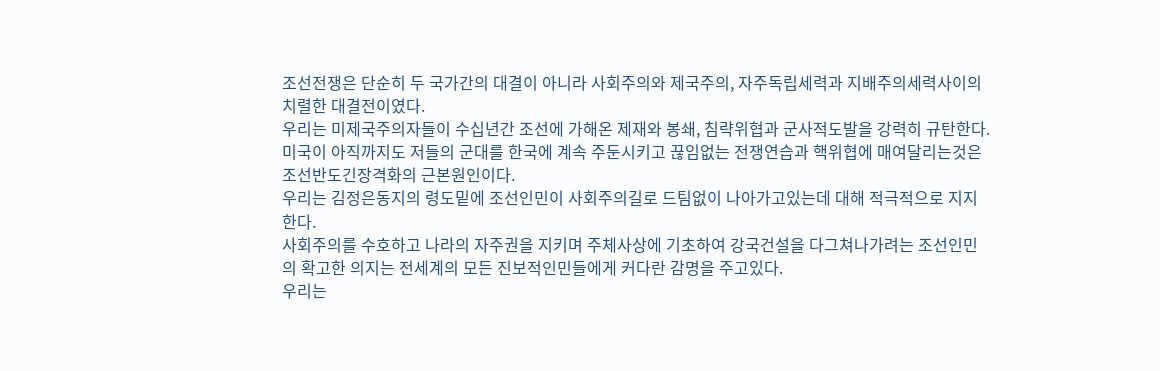조선전쟁은 단순히 두 국가간의 대결이 아니라 사회주의와 제국주의, 자주독립세력과 지배주의세력사이의 치렬한 대결전이였다.
우리는 미제국주의자들이 수십년간 조선에 가해온 제재와 봉쇄, 침략위협과 군사적도발을 강력히 규탄한다.
미국이 아직까지도 저들의 군대를 한국에 계속 주둔시키고 끊임없는 전쟁연습과 핵위협에 매여달리는것은 조선반도긴장격화의 근본원인이다.
우리는 김정은동지의 령도밑에 조선인민이 사회주의길로 드팀없이 나아가고있는데 대해 적극적으로 지지한다.
사회주의를 수호하고 나라의 자주권을 지키며 주체사상에 기초하여 강국건설을 다그쳐나가려는 조선인민의 확고한 의지는 전세계의 모든 진보적인민들에게 커다란 감명을 주고있다.
우리는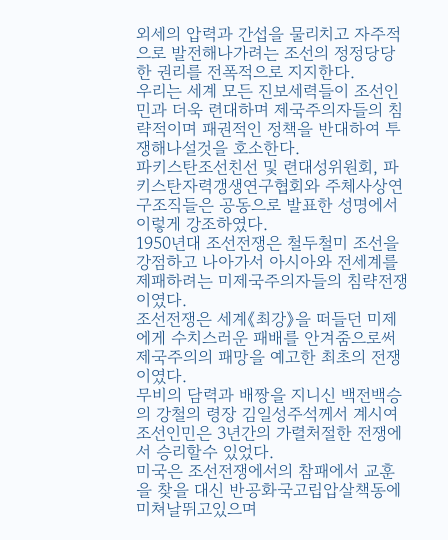외세의 압력과 간섭을 물리치고 자주적으로 발전해나가려는 조선의 정정당당한 권리를 전폭적으로 지지한다.
우리는 세계 모든 진보세력들이 조선인민과 더욱 련대하며 제국주의자들의 침략적이며 패권적인 정책을 반대하여 투쟁해나설것을 호소한다.
파키스탄조선친선 및 련대성위원회, 파키스탄자력갱생연구협회와 주체사상연구조직들은 공동으로 발표한 성명에서 이렇게 강조하였다.
1950년대 조선전쟁은 철두철미 조선을 강점하고 나아가서 아시아와 전세계를 제패하려는 미제국주의자들의 침략전쟁이였다.
조선전쟁은 세계《최강》을 떠들던 미제에게 수치스러운 패배를 안겨줌으로써 제국주의의 패망을 예고한 최초의 전쟁이였다.
무비의 담력과 배짱을 지니신 백전백승의 강철의 령장 김일성주석께서 계시여 조선인민은 3년간의 가렬처절한 전쟁에서 승리할수 있었다.
미국은 조선전쟁에서의 참패에서 교훈을 찾을 대신 반공화국고립압살책동에 미쳐날뛰고있으며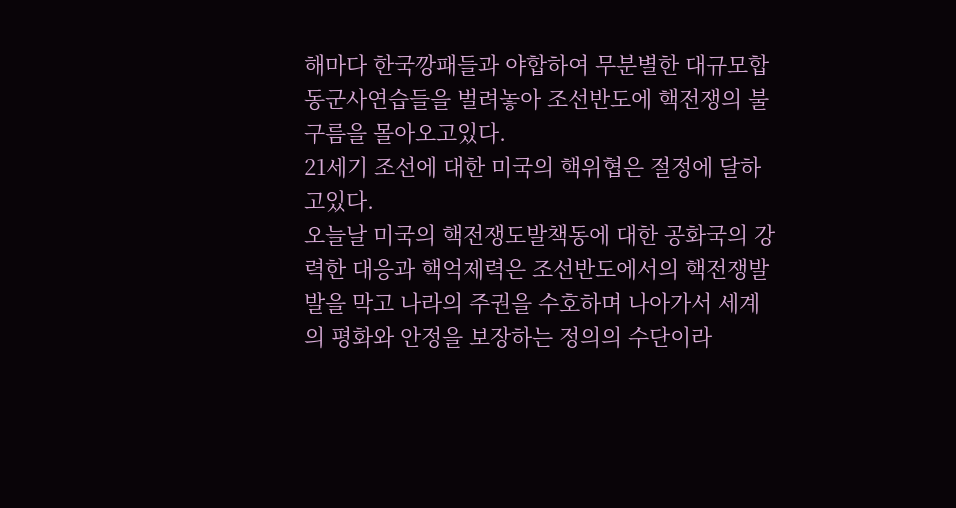해마다 한국깡패들과 야합하여 무분별한 대규모합동군사연습들을 벌려놓아 조선반도에 핵전쟁의 불구름을 몰아오고있다.
21세기 조선에 대한 미국의 핵위협은 절정에 달하고있다.
오늘날 미국의 핵전쟁도발책동에 대한 공화국의 강력한 대응과 핵억제력은 조선반도에서의 핵전쟁발발을 막고 나라의 주권을 수호하며 나아가서 세계의 평화와 안정을 보장하는 정의의 수단이라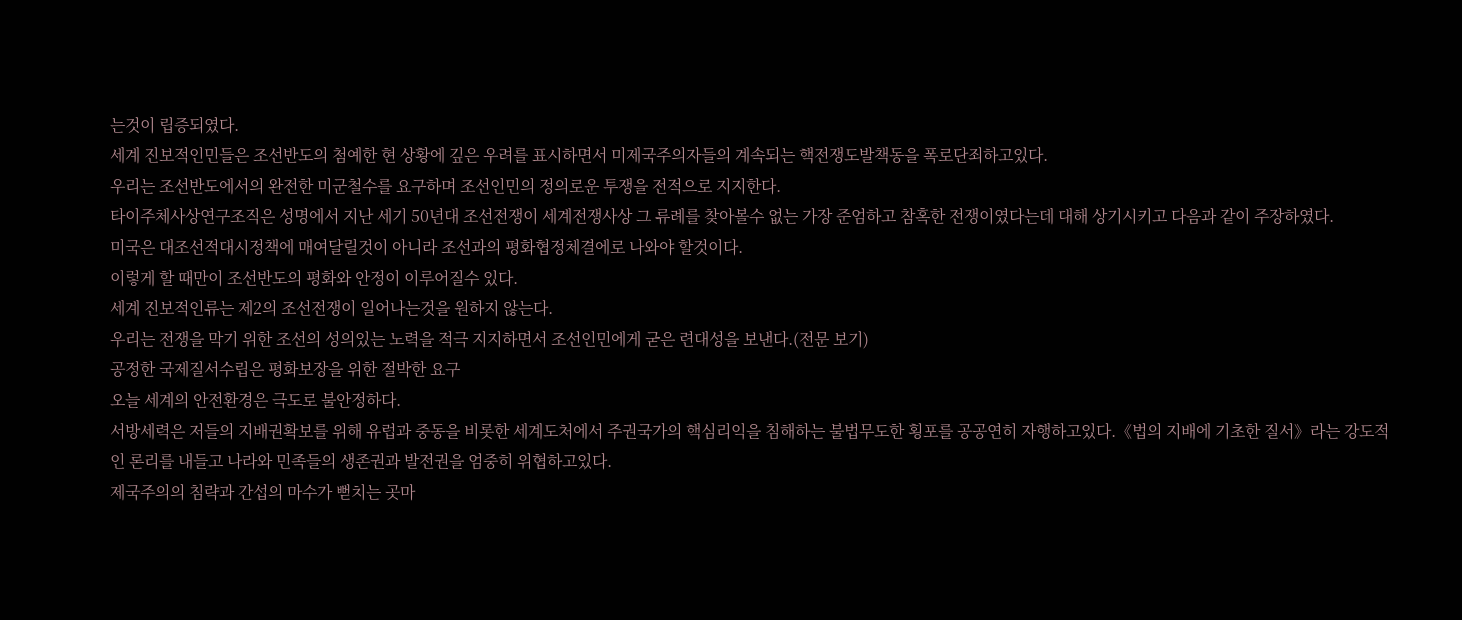는것이 립증되였다.
세계 진보적인민들은 조선반도의 첨예한 현 상황에 깊은 우려를 표시하면서 미제국주의자들의 계속되는 핵전쟁도발책동을 폭로단죄하고있다.
우리는 조선반도에서의 완전한 미군철수를 요구하며 조선인민의 정의로운 투쟁을 전적으로 지지한다.
타이주체사상연구조직은 성명에서 지난 세기 50년대 조선전쟁이 세계전쟁사상 그 류례를 찾아볼수 없는 가장 준엄하고 참혹한 전쟁이였다는데 대해 상기시키고 다음과 같이 주장하였다.
미국은 대조선적대시정책에 매여달릴것이 아니라 조선과의 평화협정체결에로 나와야 할것이다.
이렇게 할 때만이 조선반도의 평화와 안정이 이루어질수 있다.
세계 진보적인류는 제2의 조선전쟁이 일어나는것을 원하지 않는다.
우리는 전쟁을 막기 위한 조선의 성의있는 노력을 적극 지지하면서 조선인민에게 굳은 련대성을 보낸다.(전문 보기)
공정한 국제질서수립은 평화보장을 위한 절박한 요구
오늘 세계의 안전환경은 극도로 불안정하다.
서방세력은 저들의 지배권확보를 위해 유럽과 중동을 비롯한 세계도처에서 주권국가의 핵심리익을 침해하는 불법무도한 횡포를 공공연히 자행하고있다.《법의 지배에 기초한 질서》라는 강도적인 론리를 내들고 나라와 민족들의 생존권과 발전권을 엄중히 위협하고있다.
제국주의의 침략과 간섭의 마수가 뻗치는 곳마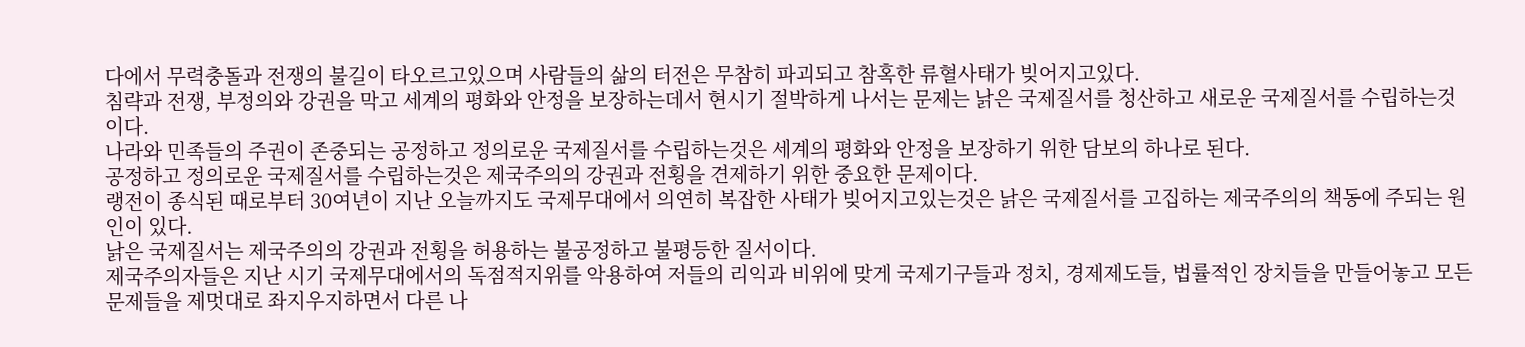다에서 무력충돌과 전쟁의 불길이 타오르고있으며 사람들의 삶의 터전은 무참히 파괴되고 참혹한 류혈사태가 빚어지고있다.
침략과 전쟁, 부정의와 강권을 막고 세계의 평화와 안정을 보장하는데서 현시기 절박하게 나서는 문제는 낡은 국제질서를 청산하고 새로운 국제질서를 수립하는것이다.
나라와 민족들의 주권이 존중되는 공정하고 정의로운 국제질서를 수립하는것은 세계의 평화와 안정을 보장하기 위한 담보의 하나로 된다.
공정하고 정의로운 국제질서를 수립하는것은 제국주의의 강권과 전횡을 견제하기 위한 중요한 문제이다.
랭전이 종식된 때로부터 30여년이 지난 오늘까지도 국제무대에서 의연히 복잡한 사태가 빚어지고있는것은 낡은 국제질서를 고집하는 제국주의의 책동에 주되는 원인이 있다.
낡은 국제질서는 제국주의의 강권과 전횡을 허용하는 불공정하고 불평등한 질서이다.
제국주의자들은 지난 시기 국제무대에서의 독점적지위를 악용하여 저들의 리익과 비위에 맞게 국제기구들과 정치, 경제제도들, 법률적인 장치들을 만들어놓고 모든 문제들을 제멋대로 좌지우지하면서 다른 나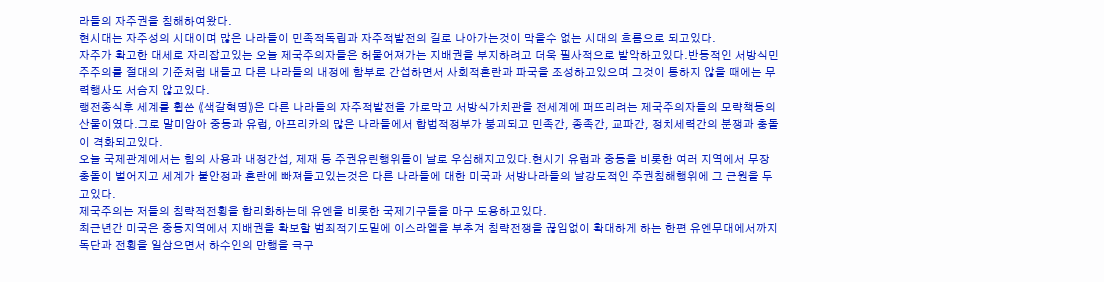라들의 자주권을 침해하여왔다.
현시대는 자주성의 시대이며 많은 나라들이 민족적독립과 자주적발전의 길로 나아가는것이 막을수 없는 시대의 흐름으로 되고있다.
자주가 확고한 대세로 자리잡고있는 오늘 제국주의자들은 허물어져가는 지배권을 부지하려고 더욱 필사적으로 발악하고있다.반동적인 서방식민주주의를 절대의 기준처럼 내들고 다른 나라들의 내정에 함부로 간섭하면서 사회적혼란과 파국을 조성하고있으며 그것이 통하지 않을 때에는 무력행사도 서슴지 않고있다.
랭전종식후 세계를 휩쓴 《색갈혁명》은 다른 나라들의 자주적발전을 가로막고 서방식가치관을 전세계에 퍼뜨리려는 제국주의자들의 모략책동의 산물이였다.그로 말미암아 중동과 유럽, 아프리카의 많은 나라들에서 합법적정부가 붕괴되고 민족간, 종족간, 교파간, 정치세력간의 분쟁과 충돌이 격화되고있다.
오늘 국제관계에서는 힘의 사용과 내정간섭, 제재 등 주권유린행위들이 날로 우심해지고있다.현시기 유럽과 중동을 비롯한 여러 지역에서 무장충돌이 벌어지고 세계가 불안정과 혼란에 빠져들고있는것은 다른 나라들에 대한 미국과 서방나라들의 날강도적인 주권침해행위에 그 근원을 두고있다.
제국주의는 저들의 침략적전횡을 합리화하는데 유엔을 비롯한 국제기구들을 마구 도용하고있다.
최근년간 미국은 중동지역에서 지배권을 확보할 범죄적기도밑에 이스라엘을 부추겨 침략전쟁을 끊임없이 확대하게 하는 한편 유엔무대에서까지 독단과 전횡을 일삼으면서 하수인의 만행을 극구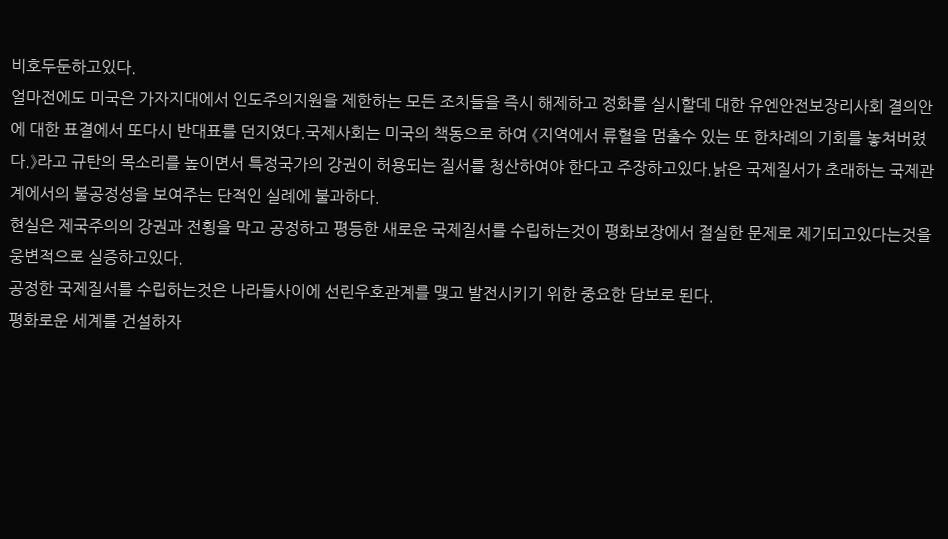비호두둔하고있다.
얼마전에도 미국은 가자지대에서 인도주의지원을 제한하는 모든 조치들을 즉시 해제하고 정화를 실시할데 대한 유엔안전보장리사회 결의안에 대한 표결에서 또다시 반대표를 던지였다.국제사회는 미국의 책동으로 하여 《지역에서 류혈을 멈출수 있는 또 한차례의 기회를 놓쳐버렸다.》라고 규탄의 목소리를 높이면서 특정국가의 강권이 허용되는 질서를 청산하여야 한다고 주장하고있다.낡은 국제질서가 초래하는 국제관계에서의 불공정성을 보여주는 단적인 실례에 불과하다.
현실은 제국주의의 강권과 전횡을 막고 공정하고 평등한 새로운 국제질서를 수립하는것이 평화보장에서 절실한 문제로 제기되고있다는것을 웅변적으로 실증하고있다.
공정한 국제질서를 수립하는것은 나라들사이에 선린우호관계를 맺고 발전시키기 위한 중요한 담보로 된다.
평화로운 세계를 건설하자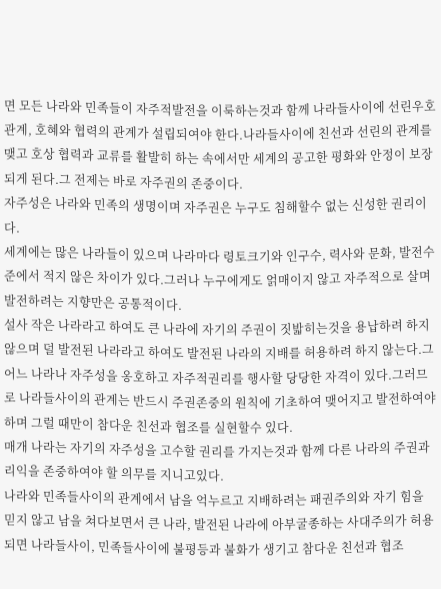면 모든 나라와 민족들이 자주적발전을 이룩하는것과 함께 나라들사이에 선린우호관계, 호혜와 협력의 관계가 설립되여야 한다.나라들사이에 친선과 선린의 관계를 맺고 호상 협력과 교류를 활발히 하는 속에서만 세계의 공고한 평화와 안정이 보장되게 된다.그 전제는 바로 자주권의 존중이다.
자주성은 나라와 민족의 생명이며 자주권은 누구도 침해할수 없는 신성한 권리이다.
세계에는 많은 나라들이 있으며 나라마다 령토크기와 인구수, 력사와 문화, 발전수준에서 적지 않은 차이가 있다.그러나 누구에게도 얽매이지 않고 자주적으로 살며 발전하려는 지향만은 공통적이다.
설사 작은 나라라고 하여도 큰 나라에 자기의 주권이 짓밟히는것을 용납하려 하지 않으며 덜 발전된 나라라고 하여도 발전된 나라의 지배를 허용하려 하지 않는다.그 어느 나라나 자주성을 옹호하고 자주적권리를 행사할 당당한 자격이 있다.그러므로 나라들사이의 관계는 반드시 주권존중의 원칙에 기초하여 맺어지고 발전하여야 하며 그럴 때만이 참다운 친선과 협조를 실현할수 있다.
매개 나라는 자기의 자주성을 고수할 권리를 가지는것과 함께 다른 나라의 주권과 리익을 존중하여야 할 의무를 지니고있다.
나라와 민족들사이의 관계에서 남을 억누르고 지배하려는 패권주의와 자기 힘을 믿지 않고 남을 쳐다보면서 큰 나라, 발전된 나라에 아부굴종하는 사대주의가 허용되면 나라들사이, 민족들사이에 불평등과 불화가 생기고 참다운 친선과 협조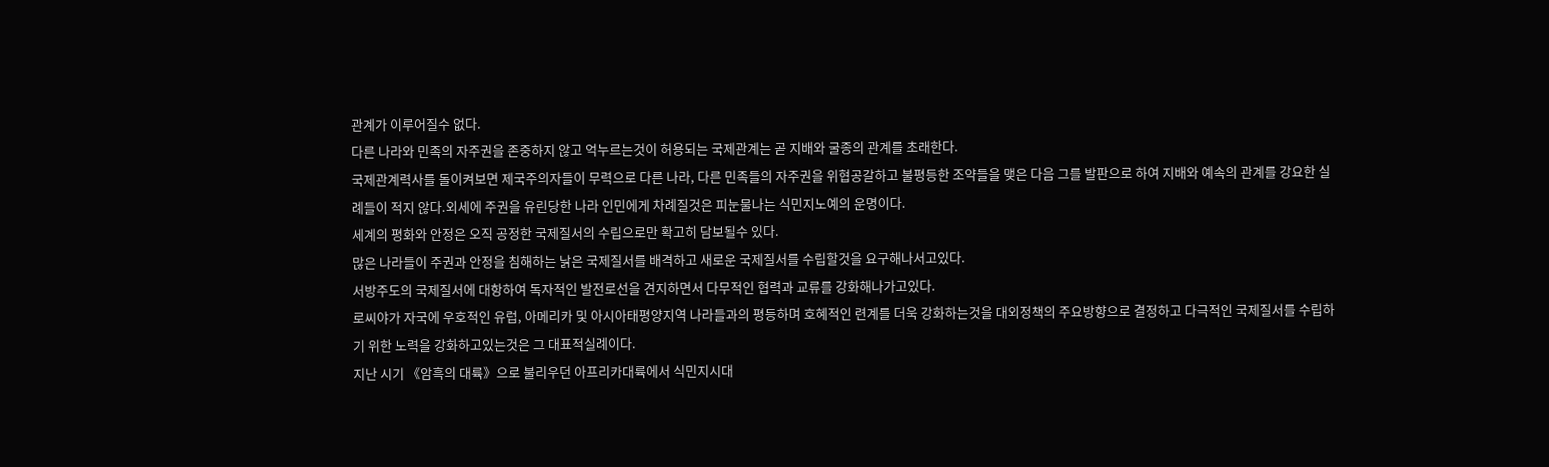관계가 이루어질수 없다.
다른 나라와 민족의 자주권을 존중하지 않고 억누르는것이 허용되는 국제관계는 곧 지배와 굴종의 관계를 초래한다.
국제관계력사를 돌이켜보면 제국주의자들이 무력으로 다른 나라, 다른 민족들의 자주권을 위협공갈하고 불평등한 조약들을 맺은 다음 그를 발판으로 하여 지배와 예속의 관계를 강요한 실례들이 적지 않다.외세에 주권을 유린당한 나라 인민에게 차례질것은 피눈물나는 식민지노예의 운명이다.
세계의 평화와 안정은 오직 공정한 국제질서의 수립으로만 확고히 담보될수 있다.
많은 나라들이 주권과 안정을 침해하는 낡은 국제질서를 배격하고 새로운 국제질서를 수립할것을 요구해나서고있다.
서방주도의 국제질서에 대항하여 독자적인 발전로선을 견지하면서 다무적인 협력과 교류를 강화해나가고있다.
로씨야가 자국에 우호적인 유럽, 아메리카 및 아시아태평양지역 나라들과의 평등하며 호혜적인 련계를 더욱 강화하는것을 대외정책의 주요방향으로 결정하고 다극적인 국제질서를 수립하기 위한 노력을 강화하고있는것은 그 대표적실례이다.
지난 시기 《암흑의 대륙》으로 불리우던 아프리카대륙에서 식민지시대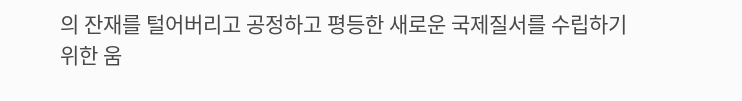의 잔재를 털어버리고 공정하고 평등한 새로운 국제질서를 수립하기 위한 움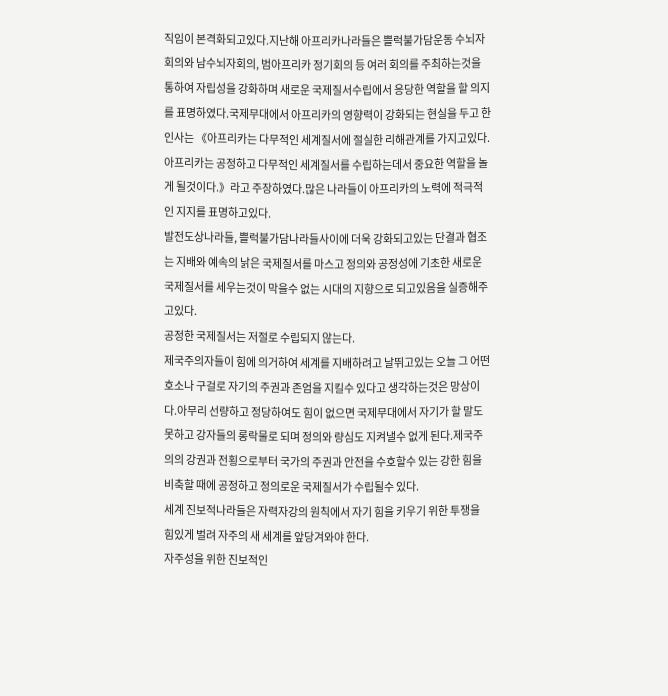직임이 본격화되고있다.지난해 아프리카나라들은 쁠럭불가담운동 수뇌자회의와 남수뇌자회의, 범아프리카 정기회의 등 여러 회의를 주최하는것을 통하여 자립성을 강화하며 새로운 국제질서수립에서 응당한 역할을 할 의지를 표명하였다.국제무대에서 아프리카의 영향력이 강화되는 현실을 두고 한 인사는 《아프리카는 다무적인 세계질서에 절실한 리해관계를 가지고있다.아프리카는 공정하고 다무적인 세계질서를 수립하는데서 중요한 역할을 놀게 될것이다.》라고 주장하였다.많은 나라들이 아프리카의 노력에 적극적인 지지를 표명하고있다.
발전도상나라들, 쁠럭불가담나라들사이에 더욱 강화되고있는 단결과 협조는 지배와 예속의 낡은 국제질서를 마스고 정의와 공정성에 기초한 새로운 국제질서를 세우는것이 막을수 없는 시대의 지향으로 되고있음을 실증해주고있다.
공정한 국제질서는 저절로 수립되지 않는다.
제국주의자들이 힘에 의거하여 세계를 지배하려고 날뛰고있는 오늘 그 어떤 호소나 구걸로 자기의 주권과 존엄을 지킬수 있다고 생각하는것은 망상이다.아무리 선량하고 정당하여도 힘이 없으면 국제무대에서 자기가 할 말도 못하고 강자들의 롱락물로 되며 정의와 량심도 지켜낼수 없게 된다.제국주의의 강권과 전횡으로부터 국가의 주권과 안전을 수호할수 있는 강한 힘을 비축할 때에 공정하고 정의로운 국제질서가 수립될수 있다.
세계 진보적나라들은 자력자강의 원칙에서 자기 힘을 키우기 위한 투쟁을 힘있게 벌려 자주의 새 세계를 앞당겨와야 한다.
자주성을 위한 진보적인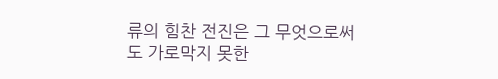류의 힘찬 전진은 그 무엇으로써도 가로막지 못한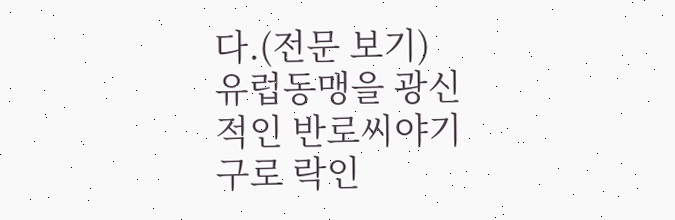다.(전문 보기)
유럽동맹을 광신적인 반로씨야기구로 락인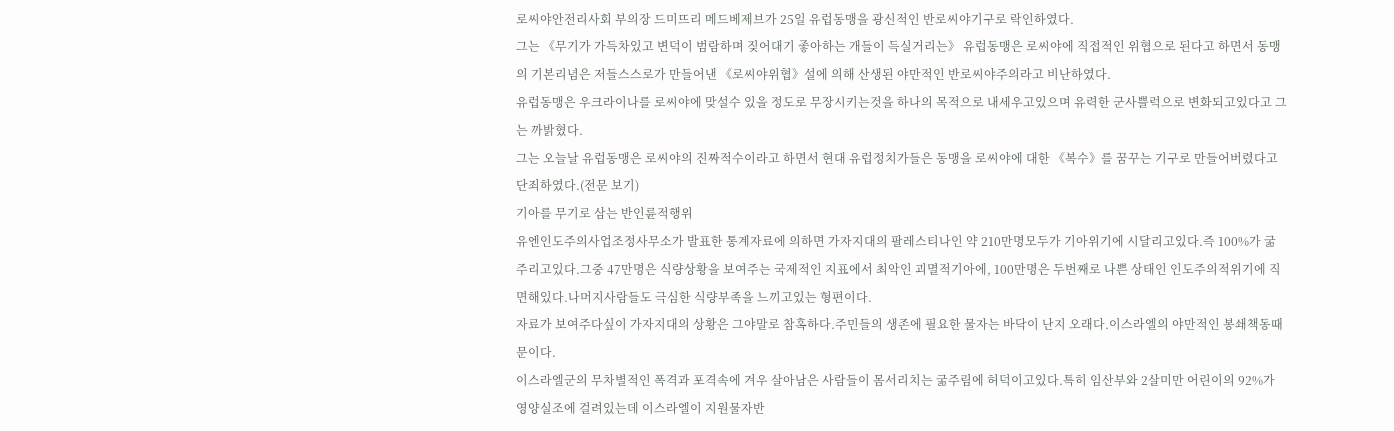로씨야안전리사회 부의장 드미뜨리 메드베제브가 25일 유럽동맹을 광신적인 반로씨야기구로 락인하였다.
그는 《무기가 가득차있고 변덕이 범람하며 짖어대기 좋아하는 개들이 득실거리는》 유럽동맹은 로씨야에 직접적인 위협으로 된다고 하면서 동맹의 기본리념은 저들스스로가 만들어낸 《로씨야위협》설에 의해 산생된 야만적인 반로씨야주의라고 비난하였다.
유럽동맹은 우크라이나를 로씨야에 맞설수 있을 정도로 무장시키는것을 하나의 목적으로 내세우고있으며 유력한 군사쁠럭으로 변화되고있다고 그는 까밝혔다.
그는 오늘날 유럽동맹은 로씨야의 진짜적수이라고 하면서 현대 유럽정치가들은 동맹을 로씨야에 대한 《복수》를 꿈꾸는 기구로 만들어버렸다고 단죄하였다.(전문 보기)
기아를 무기로 삼는 반인륜적행위
유엔인도주의사업조정사무소가 발표한 통계자료에 의하면 가자지대의 팔레스티나인 약 210만명모두가 기아위기에 시달리고있다.즉 100%가 굶주리고있다.그중 47만명은 식량상황을 보여주는 국제적인 지표에서 최악인 괴멸적기아에, 100만명은 두번째로 나쁜 상태인 인도주의적위기에 직면해있다.나머지사람들도 극심한 식량부족을 느끼고있는 형편이다.
자료가 보여주다싶이 가자지대의 상황은 그야말로 참혹하다.주민들의 생존에 필요한 물자는 바닥이 난지 오래다.이스라엘의 야만적인 봉쇄책동때문이다.
이스라엘군의 무차별적인 폭격과 포격속에 겨우 살아남은 사람들이 몸서리치는 굶주림에 허덕이고있다.특히 임산부와 2살미만 어린이의 92%가 영양실조에 걸려있는데 이스라엘이 지원물자반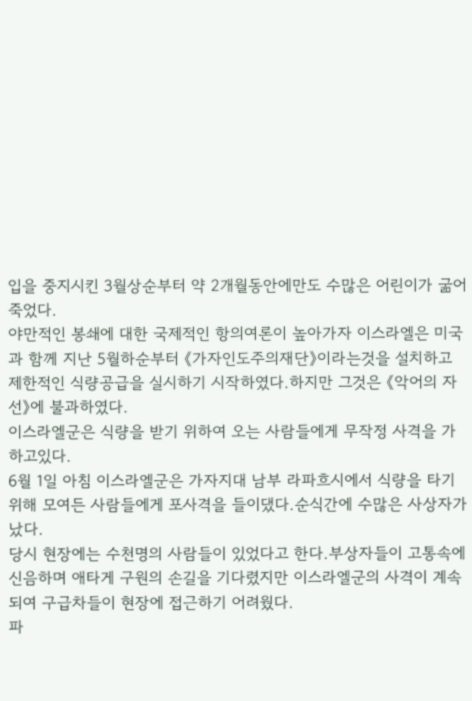입을 중지시킨 3월상순부터 약 2개월동안에만도 수많은 어린이가 굶어죽었다.
야만적인 봉쇄에 대한 국제적인 항의여론이 높아가자 이스라엘은 미국과 함께 지난 5월하순부터 《가자인도주의재단》이라는것을 설치하고 제한적인 식량공급을 실시하기 시작하였다.하지만 그것은 《악어의 자선》에 불과하였다.
이스라엘군은 식량을 받기 위하여 오는 사람들에게 무작정 사격을 가하고있다.
6월 1일 아침 이스라엘군은 가자지대 남부 라파흐시에서 식량을 타기 위해 모여든 사람들에게 포사격을 들이댔다.순식간에 수많은 사상자가 났다.
당시 현장에는 수천명의 사람들이 있었다고 한다.부상자들이 고통속에 신음하며 애타게 구원의 손길을 기다렸지만 이스라엘군의 사격이 계속되여 구급차들이 현장에 접근하기 어려웠다.
파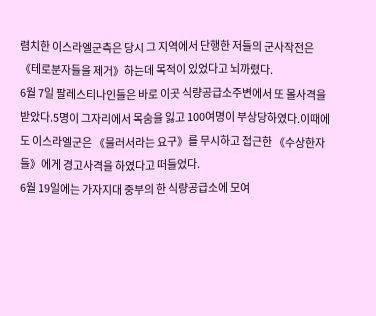렴치한 이스라엘군측은 당시 그 지역에서 단행한 저들의 군사작전은 《테로분자들을 제거》하는데 목적이 있었다고 뇌까렸다.
6월 7일 팔레스티나인들은 바로 이곳 식량공급소주변에서 또 몰사격을 받았다.5명이 그자리에서 목숨을 잃고 100여명이 부상당하였다.이때에도 이스라엘군은 《물러서라는 요구》를 무시하고 접근한 《수상한자들》에게 경고사격을 하였다고 떠들었다.
6월 19일에는 가자지대 중부의 한 식량공급소에 모여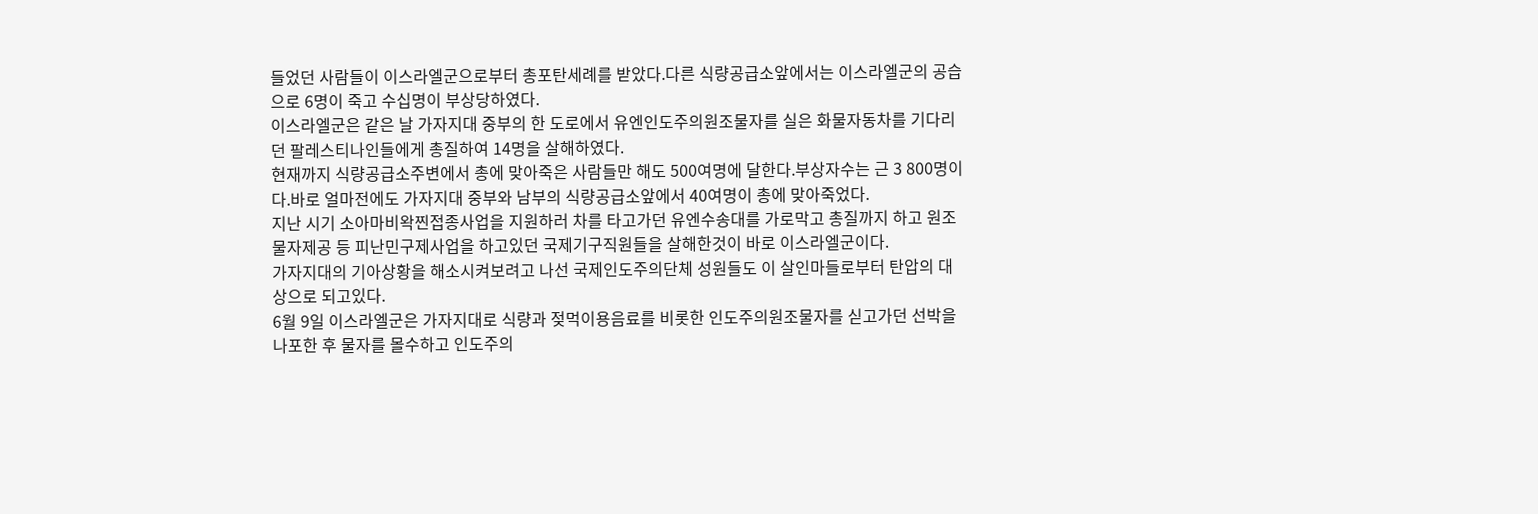들었던 사람들이 이스라엘군으로부터 총포탄세례를 받았다.다른 식량공급소앞에서는 이스라엘군의 공습으로 6명이 죽고 수십명이 부상당하였다.
이스라엘군은 같은 날 가자지대 중부의 한 도로에서 유엔인도주의원조물자를 실은 화물자동차를 기다리던 팔레스티나인들에게 총질하여 14명을 살해하였다.
현재까지 식량공급소주변에서 총에 맞아죽은 사람들만 해도 500여명에 달한다.부상자수는 근 3 800명이다.바로 얼마전에도 가자지대 중부와 남부의 식량공급소앞에서 40여명이 총에 맞아죽었다.
지난 시기 소아마비왁찐접종사업을 지원하러 차를 타고가던 유엔수송대를 가로막고 총질까지 하고 원조물자제공 등 피난민구제사업을 하고있던 국제기구직원들을 살해한것이 바로 이스라엘군이다.
가자지대의 기아상황을 해소시켜보려고 나선 국제인도주의단체 성원들도 이 살인마들로부터 탄압의 대상으로 되고있다.
6월 9일 이스라엘군은 가자지대로 식량과 젖먹이용음료를 비롯한 인도주의원조물자를 싣고가던 선박을 나포한 후 물자를 몰수하고 인도주의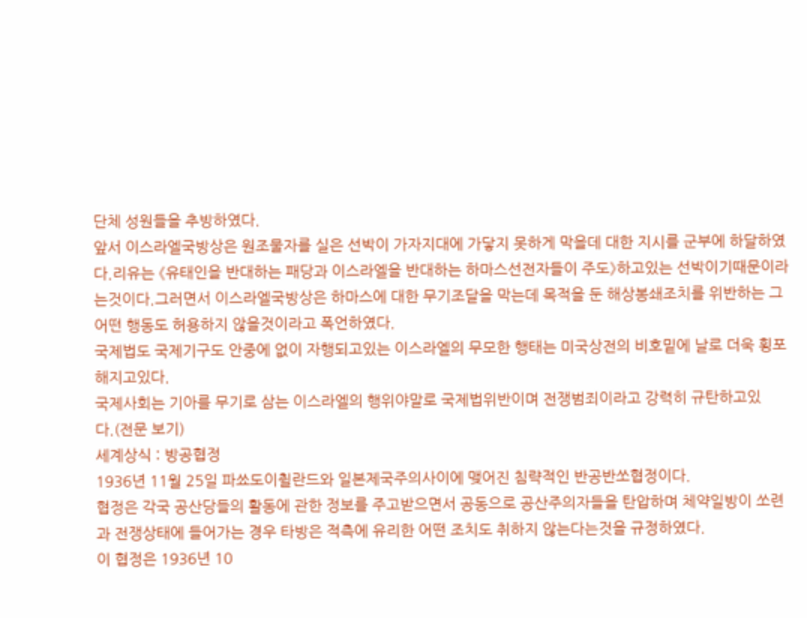단체 성원들을 추방하였다.
앞서 이스라엘국방상은 원조물자를 실은 선박이 가자지대에 가닿지 못하게 막을데 대한 지시를 군부에 하달하였다.리유는 《유태인을 반대하는 패당과 이스라엘을 반대하는 하마스선전자들이 주도》하고있는 선박이기때문이라는것이다.그러면서 이스라엘국방상은 하마스에 대한 무기조달을 막는데 목적을 둔 해상봉쇄조치를 위반하는 그 어떤 행동도 허용하지 않을것이라고 폭언하였다.
국제법도 국제기구도 안중에 없이 자행되고있는 이스라엘의 무모한 행태는 미국상전의 비호밑에 날로 더욱 횡포해지고있다.
국제사회는 기아를 무기로 삼는 이스라엘의 행위야말로 국제법위반이며 전쟁범죄이라고 강력히 규탄하고있다.(전문 보기)
세계상식 : 방공협정
1936년 11월 25일 파쑈도이췰란드와 일본제국주의사이에 맺어진 침략적인 반공반쏘협정이다.
협정은 각국 공산당들의 활동에 관한 정보를 주고받으면서 공동으로 공산주의자들을 탄압하며 체약일방이 쏘련과 전쟁상태에 들어가는 경우 타방은 적측에 유리한 어떤 조치도 취하지 않는다는것을 규정하였다.
이 협정은 1936년 10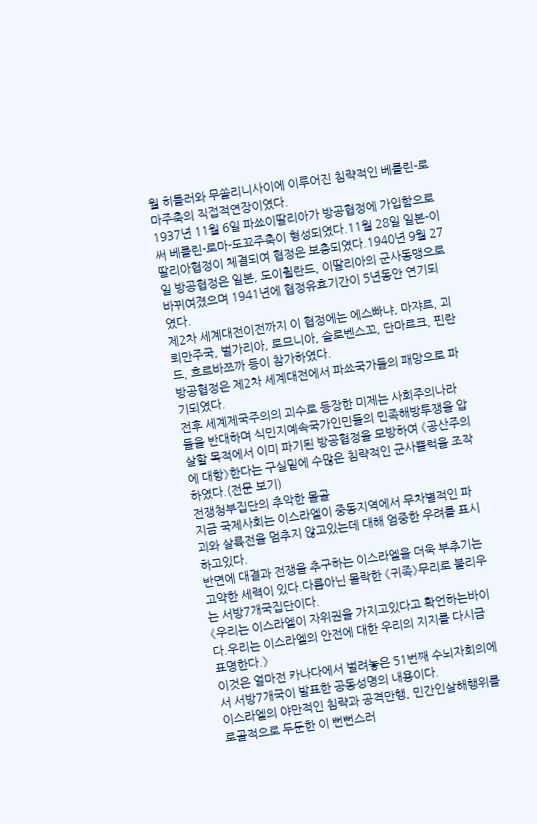월 히틀러와 무쏠리니사이에 이루어진 침략적인 베를린-로마주축의 직접적연장이였다.
1937년 11월 6일 파쑈이딸리아가 방공협정에 가입함으로써 베를린-로마-도꾜주축이 형성되였다.11월 28일 일본-이딸리아협정이 체결되여 협정은 보충되였다.1940년 9월 27일 방공협정은 일본, 도이췰란드, 이딸리아의 군사동맹으로 바뀌여졌으며 1941년에 협정유효기간이 5년동안 연기되였다.
제2차 세계대전이전까지 이 협정에는 에스빠냐, 마쟈르, 괴뢰만주국, 벌가리아, 로므니아, 슬로벤스꼬, 단마르크, 핀란드, 흐르바쯔까 등이 참가하였다.
방공협정은 제2차 세계대전에서 파쑈국가들의 패망으로 파기되였다.
전후 세계제국주의의 괴수로 등장한 미제는 사회주의나라들을 반대하며 식민지예속국가인민들의 민족해방투쟁을 압살할 목적에서 이미 파기된 방공협정을 모방하여 《공산주의에 대항》한다는 구실밑에 수많은 침략적인 군사쁠럭을 조작하였다.(전문 보기)
전쟁청부집단의 추악한 몰골
지금 국제사회는 이스라엘이 중동지역에서 무차별적인 파괴와 살륙전을 멈추지 않고있는데 대해 엄중한 우려를 표시하고있다.
반면에 대결과 전쟁을 추구하는 이스라엘을 더욱 부추기는 고약한 세력이 있다.다름아닌 몰락한 《귀족》무리로 불리우는 서방7개국집단이다.
《우리는 이스라엘이 자위권을 가지고있다고 확언하는바이다.우리는 이스라엘의 안전에 대한 우리의 지지를 다시금 표명한다.》
이것은 얼마전 카나다에서 벌려놓은 51번째 수뇌자회의에서 서방7개국이 발표한 공동성명의 내용이다.
이스라엘의 야만적인 침략과 공격만행, 민간인살해행위를 로골적으로 두둔한 이 뻔뻔스러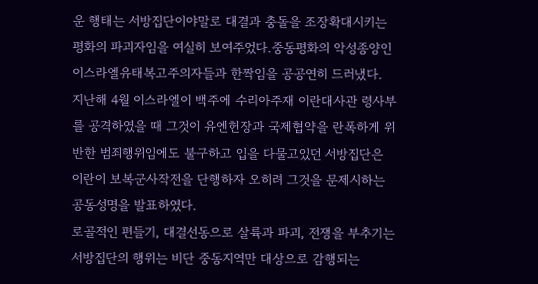운 행태는 서방집단이야말로 대결과 충돌을 조장확대시키는 평화의 파괴자임을 여실히 보여주었다.중동평화의 악성종양인 이스라엘유태복고주의자들과 한짝임을 공공연히 드러냈다.
지난해 4월 이스라엘이 백주에 수리아주재 이란대사관 령사부를 공격하였을 때 그것이 유엔헌장과 국제협약을 란폭하게 위반한 범죄행위임에도 불구하고 입을 다물고있던 서방집단은 이란이 보복군사작전을 단행하자 오히려 그것을 문제시하는 공동성명을 발표하였다.
로골적인 편들기, 대결선동으로 살륙과 파괴, 전쟁을 부추기는 서방집단의 행위는 비단 중동지역만 대상으로 감행되는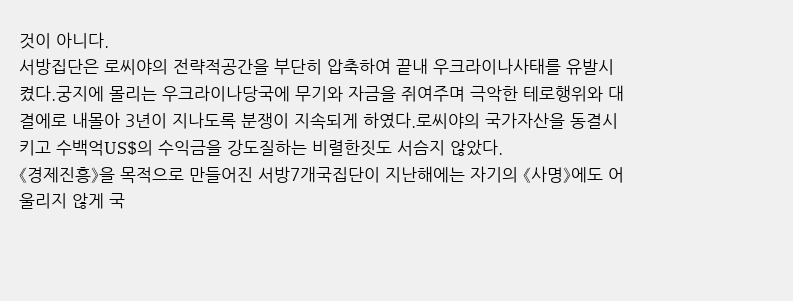것이 아니다.
서방집단은 로씨야의 전략적공간을 부단히 압축하여 끝내 우크라이나사태를 유발시켰다.궁지에 몰리는 우크라이나당국에 무기와 자금을 쥐여주며 극악한 테로행위와 대결에로 내몰아 3년이 지나도록 분쟁이 지속되게 하였다.로씨야의 국가자산을 동결시키고 수백억US$의 수익금을 강도질하는 비렬한짓도 서슴지 않았다.
《경제진흥》을 목적으로 만들어진 서방7개국집단이 지난해에는 자기의 《사명》에도 어울리지 않게 국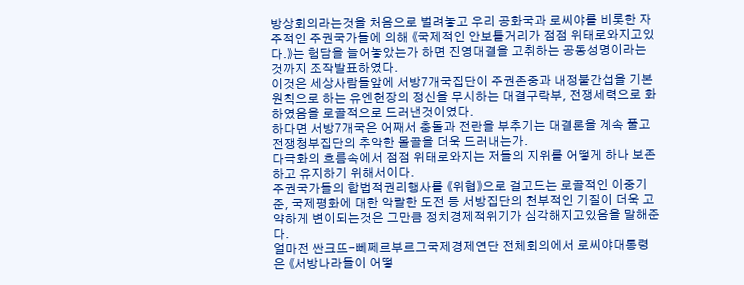방상회의라는것을 처음으로 벌려놓고 우리 공화국과 로씨야를 비롯한 자주적인 주권국가들에 의해 《국제적인 안보틀거리가 점점 위태로와지고있다.》는 험담을 늘어놓았는가 하면 진영대결을 고취하는 공동성명이라는것까지 조작발표하였다.
이것은 세상사람들앞에 서방7개국집단이 주권존중과 내정불간섭을 기본원칙으로 하는 유엔헌장의 정신을 무시하는 대결구락부, 전쟁세력으로 화하였음을 로골적으로 드러낸것이였다.
하다면 서방7개국은 어째서 충돌과 전란을 부추기는 대결론을 계속 풀고 전쟁청부집단의 추악한 몰골을 더욱 드러내는가.
다극화의 흐름속에서 점점 위태로와지는 저들의 지위를 어떻게 하나 보존하고 유지하기 위해서이다.
주권국가들의 합법적권리행사를 《위협》으로 걸고드는 로골적인 이중기준, 국제평화에 대한 악랄한 도전 등 서방집단의 천부적인 기질이 더욱 고약하게 변이되는것은 그만큼 정치경제적위기가 심각해지고있음을 말해준다.
얼마전 싼크뜨-뻬쩨르부르그국제경제연단 전체회의에서 로씨야대통령은 《서방나라들이 어떻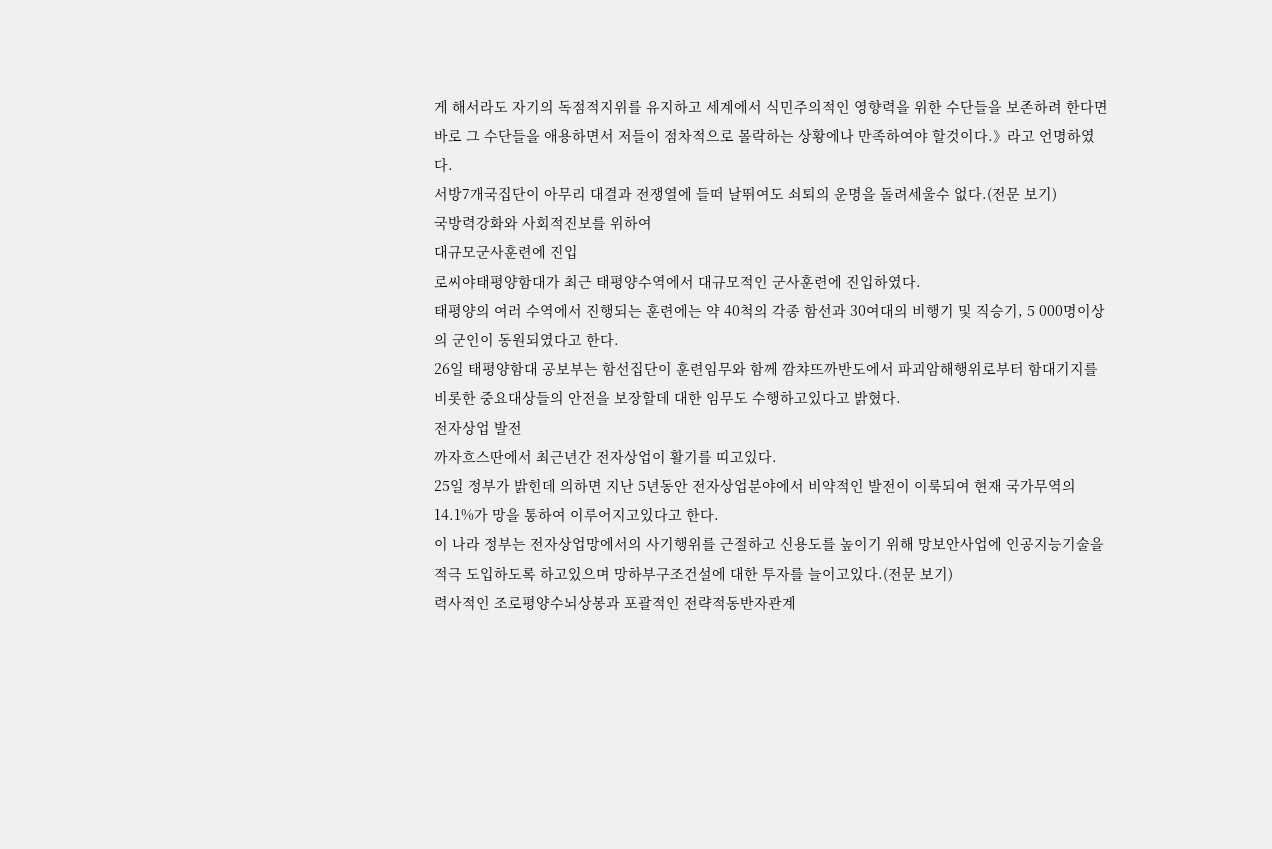게 해서라도 자기의 독점적지위를 유지하고 세계에서 식민주의적인 영향력을 위한 수단들을 보존하려 한다면 바로 그 수단들을 애용하면서 저들이 점차적으로 몰락하는 상황에나 만족하여야 할것이다.》라고 언명하였다.
서방7개국집단이 아무리 대결과 전쟁열에 들떠 날뛰여도 쇠퇴의 운명을 돌려세울수 없다.(전문 보기)
국방력강화와 사회적진보를 위하여
대규모군사훈련에 진입
로씨야태평양함대가 최근 태평양수역에서 대규모적인 군사훈련에 진입하였다.
태평양의 여러 수역에서 진행되는 훈련에는 약 40척의 각종 함선과 30여대의 비행기 및 직승기, 5 000명이상의 군인이 동원되였다고 한다.
26일 태평양함대 공보부는 함선집단이 훈련임무와 함께 깜챠뜨까반도에서 파괴암해행위로부터 함대기지를 비롯한 중요대상들의 안전을 보장할데 대한 임무도 수행하고있다고 밝혔다.
전자상업 발전
까자흐스딴에서 최근년간 전자상업이 활기를 띠고있다.
25일 정부가 밝힌데 의하면 지난 5년동안 전자상업분야에서 비약적인 발전이 이룩되여 현재 국가무역의 14.1%가 망을 통하여 이루어지고있다고 한다.
이 나라 정부는 전자상업망에서의 사기행위를 근절하고 신용도를 높이기 위해 망보안사업에 인공지능기술을 적극 도입하도록 하고있으며 망하부구조건설에 대한 투자를 늘이고있다.(전문 보기)
력사적인 조로평양수뇌상봉과 포괄적인 전략적동반자관계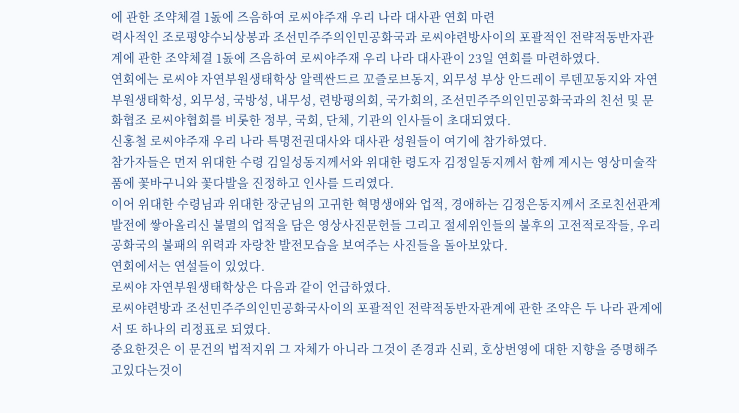에 관한 조약체결 1돐에 즈음하여 로씨야주재 우리 나라 대사관 연회 마련
력사적인 조로평양수뇌상봉과 조선민주주의인민공화국과 로씨야련방사이의 포괄적인 전략적동반자관계에 관한 조약체결 1돐에 즈음하여 로씨야주재 우리 나라 대사관이 23일 연회를 마련하였다.
연회에는 로씨야 자연부원생태학상 알렉싼드르 꼬즐로브동지, 외무성 부상 안드레이 루덴꼬동지와 자연부원생태학성, 외무성, 국방성, 내무성, 련방평의회, 국가회의, 조선민주주의인민공화국과의 친선 및 문화협조 로씨야협회를 비롯한 정부, 국회, 단체, 기관의 인사들이 초대되였다.
신홍철 로씨야주재 우리 나라 특명전권대사와 대사관 성원들이 여기에 참가하였다.
참가자들은 먼저 위대한 수령 김일성동지께서와 위대한 령도자 김정일동지께서 함께 계시는 영상미술작품에 꽃바구니와 꽃다발을 진정하고 인사를 드리였다.
이어 위대한 수령님과 위대한 장군님의 고귀한 혁명생애와 업적, 경애하는 김정은동지께서 조로친선관계발전에 쌓아올리신 불멸의 업적을 담은 영상사진문헌들 그리고 절세위인들의 불후의 고전적로작들, 우리 공화국의 불패의 위력과 자랑찬 발전모습을 보여주는 사진들을 돌아보았다.
연회에서는 연설들이 있었다.
로씨야 자연부원생태학상은 다음과 같이 언급하였다.
로씨야련방과 조선민주주의인민공화국사이의 포괄적인 전략적동반자관계에 관한 조약은 두 나라 관계에서 또 하나의 리정표로 되였다.
중요한것은 이 문건의 법적지위 그 자체가 아니라 그것이 존경과 신뢰, 호상번영에 대한 지향을 증명해주고있다는것이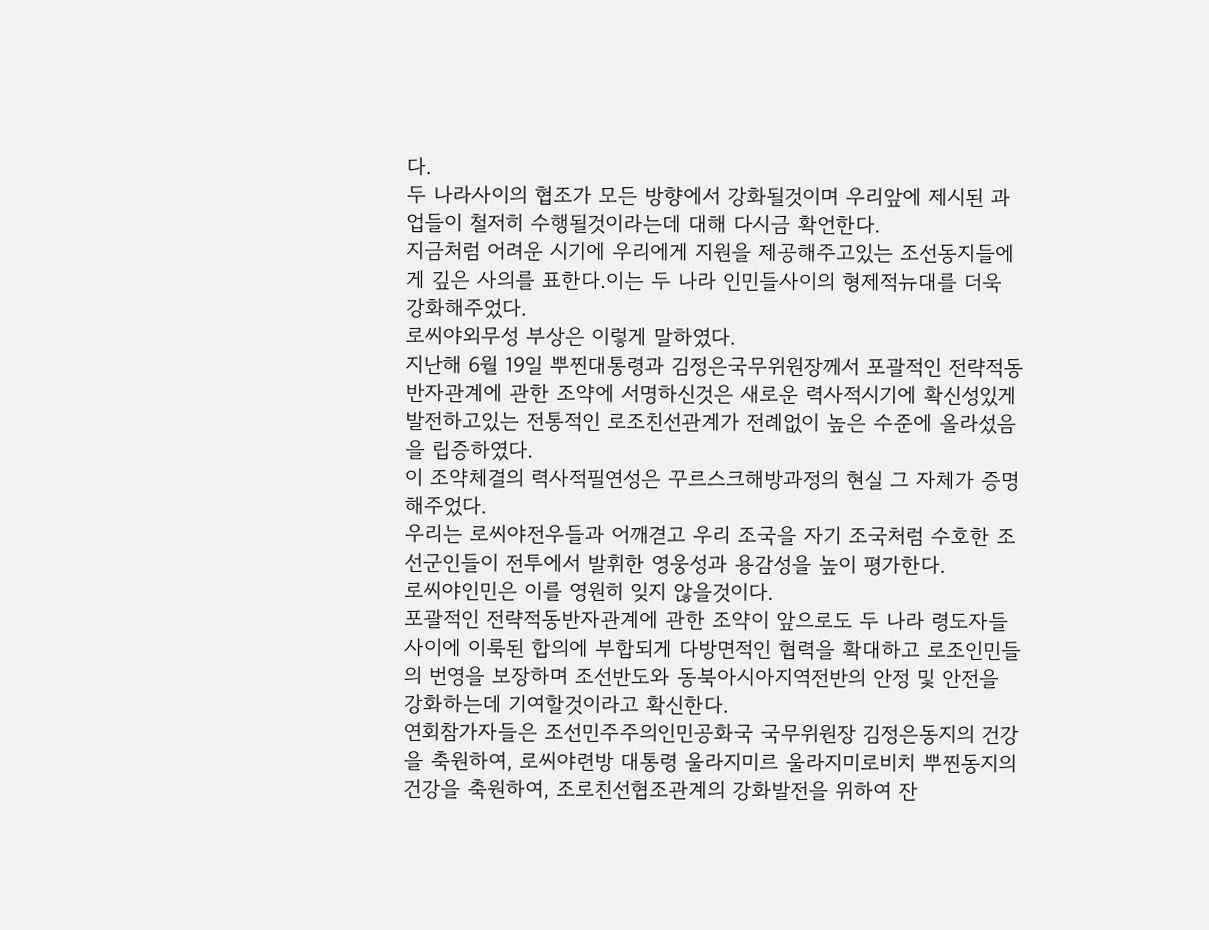다.
두 나라사이의 협조가 모든 방향에서 강화될것이며 우리앞에 제시된 과업들이 철저히 수행될것이라는데 대해 다시금 확언한다.
지금처럼 어려운 시기에 우리에게 지원을 제공해주고있는 조선동지들에게 깊은 사의를 표한다.이는 두 나라 인민들사이의 형제적뉴대를 더욱 강화해주었다.
로씨야외무성 부상은 이렇게 말하였다.
지난해 6월 19일 뿌찐대통령과 김정은국무위원장께서 포괄적인 전략적동반자관계에 관한 조약에 서명하신것은 새로운 력사적시기에 확신성있게 발전하고있는 전통적인 로조친선관계가 전례없이 높은 수준에 올라섰음을 립증하였다.
이 조약체결의 력사적필연성은 꾸르스크해방과정의 현실 그 자체가 증명해주었다.
우리는 로씨야전우들과 어깨겯고 우리 조국을 자기 조국처럼 수호한 조선군인들이 전투에서 발휘한 영웅성과 용감성을 높이 평가한다.
로씨야인민은 이를 영원히 잊지 않을것이다.
포괄적인 전략적동반자관계에 관한 조약이 앞으로도 두 나라 령도자들사이에 이룩된 합의에 부합되게 다방면적인 협력을 확대하고 로조인민들의 번영을 보장하며 조선반도와 동북아시아지역전반의 안정 및 안전을 강화하는데 기여할것이라고 확신한다.
연회참가자들은 조선민주주의인민공화국 국무위원장 김정은동지의 건강을 축원하여, 로씨야련방 대통령 울라지미르 울라지미로비치 뿌찐동지의 건강을 축원하여, 조로친선협조관계의 강화발전을 위하여 잔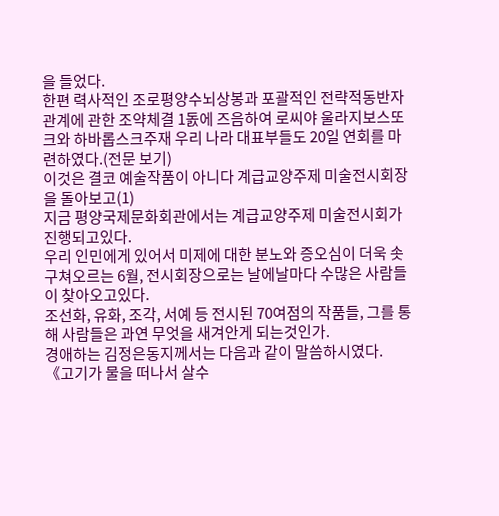을 들었다.
한편 력사적인 조로평양수뇌상봉과 포괄적인 전략적동반자관계에 관한 조약체결 1돐에 즈음하여 로씨야 울라지보스또크와 하바롭스크주재 우리 나라 대표부들도 20일 연회를 마련하였다.(전문 보기)
이것은 결코 예술작품이 아니다 계급교양주제 미술전시회장을 돌아보고(1)
지금 평양국제문화회관에서는 계급교양주제 미술전시회가 진행되고있다.
우리 인민에게 있어서 미제에 대한 분노와 증오심이 더욱 솟구쳐오르는 6월, 전시회장으로는 날에날마다 수많은 사람들이 찾아오고있다.
조선화, 유화, 조각, 서예 등 전시된 70여점의 작품들, 그를 통해 사람들은 과연 무엇을 새겨안게 되는것인가.
경애하는 김정은동지께서는 다음과 같이 말씀하시였다.
《고기가 물을 떠나서 살수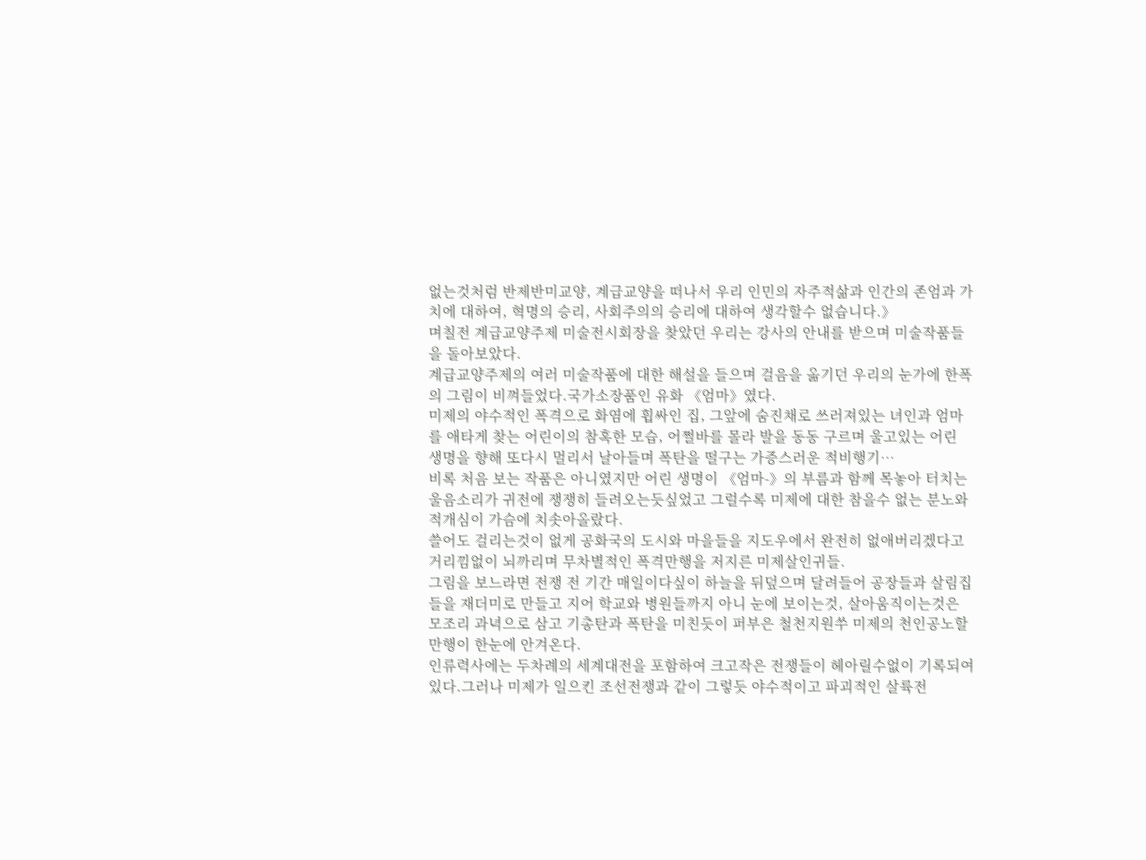없는것처럼 반제반미교양, 계급교양을 떠나서 우리 인민의 자주적삶과 인간의 존엄과 가치에 대하여, 혁명의 승리, 사회주의의 승리에 대하여 생각할수 없습니다.》
며칠전 계급교양주제 미술전시회장을 찾았던 우리는 강사의 안내를 받으며 미술작품들을 돌아보았다.
계급교양주제의 여러 미술작품에 대한 해설을 들으며 걸음을 옮기던 우리의 눈가에 한폭의 그림이 비껴들었다.국가소장품인 유화 《엄마》였다.
미제의 야수적인 폭격으로 화염에 휩싸인 집, 그앞에 숨진채로 쓰러져있는 녀인과 엄마를 애타게 찾는 어린이의 참혹한 모습, 어쩔바를 몰라 발을 동동 구르며 울고있는 어린 생명을 향해 또다시 멀리서 날아들며 폭탄을 떨구는 가증스러운 적비행기…
비록 처음 보는 작품은 아니였지만 어린 생명이 《엄마-》의 부름과 함께 목놓아 터치는 울음소리가 귀전에 쟁쟁히 들려오는듯싶었고 그럴수록 미제에 대한 참을수 없는 분노와 적개심이 가슴에 치솟아올랐다.
쓸어도 걸리는것이 없게 공화국의 도시와 마을들을 지도우에서 완전히 없애버리겠다고 거리낌없이 뇌까리며 무차별적인 폭격만행을 저지른 미제살인귀들.
그림을 보느라면 전쟁 전 기간 매일이다싶이 하늘을 뒤덮으며 달려들어 공장들과 살림집들을 재더미로 만들고 지어 학교와 병원들까지 아니 눈에 보이는것, 살아움직이는것은 모조리 과녁으로 삼고 기총탄과 폭탄을 미친듯이 퍼부은 철천지원쑤 미제의 천인공노할 만행이 한눈에 안겨온다.
인류력사에는 두차례의 세계대전을 포함하여 크고작은 전쟁들이 헤아릴수없이 기록되여있다.그러나 미제가 일으킨 조선전쟁과 같이 그렇듯 야수적이고 파괴적인 살륙전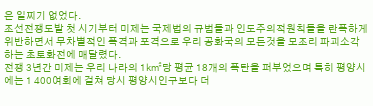은 일찌기 없었다.
조선전쟁도발 첫 시기부터 미제는 국제법의 규범들과 인도주의적원칙들을 란폭하게 위반하면서 무차별적인 폭격과 포격으로 우리 공화국의 모든것을 모조리 파괴소각하는 초토화전에 매달렸다.
전쟁 3년간 미제는 우리 나라의 1㎢당 평균 18개의 폭탄을 퍼부었으며 특히 평양시에는 1 400여회에 걸쳐 당시 평양시인구보다 더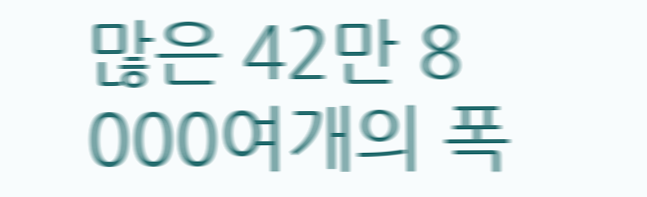많은 42만 8 000여개의 폭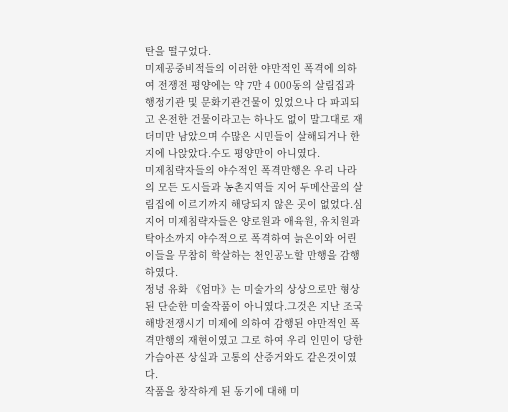탄을 떨구었다.
미제공중비적들의 이러한 야만적인 폭격에 의하여 전쟁전 평양에는 약 7만 4 000동의 살림집과 행정기관 및 문화기관건물이 있었으나 다 파괴되고 온전한 건물이라고는 하나도 없이 말그대로 재더미만 남았으며 수많은 시민들이 살해되거나 한지에 나앉았다.수도 평양만이 아니였다.
미제침략자들의 야수적인 폭격만행은 우리 나라의 모든 도시들과 농촌지역들 지어 두메산골의 살림집에 이르기까지 해당되지 않은 곳이 없었다.심지어 미제침략자들은 양로원과 애육원, 유치원과 탁아소까지 야수적으로 폭격하여 늙은이와 어린이들을 무참히 학살하는 천인공노할 만행을 감행하였다.
정녕 유화 《엄마》는 미술가의 상상으로만 형상된 단순한 미술작품이 아니였다.그것은 지난 조국해방전쟁시기 미제에 의하여 감행된 야만적인 폭격만행의 재현이였고 그로 하여 우리 인민이 당한 가슴아픈 상실과 고통의 산증거와도 같은것이였다.
작품을 창작하게 된 동기에 대해 미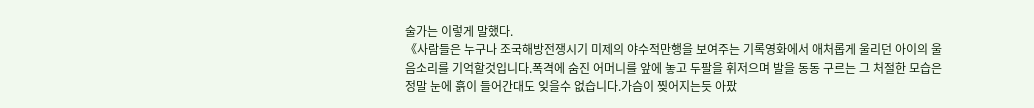술가는 이렇게 말했다.
《사람들은 누구나 조국해방전쟁시기 미제의 야수적만행을 보여주는 기록영화에서 애처롭게 울리던 아이의 울음소리를 기억할것입니다.폭격에 숨진 어머니를 앞에 놓고 두팔을 휘저으며 발을 동동 구르는 그 처절한 모습은 정말 눈에 흙이 들어간대도 잊을수 없습니다.가슴이 찢어지는듯 아팠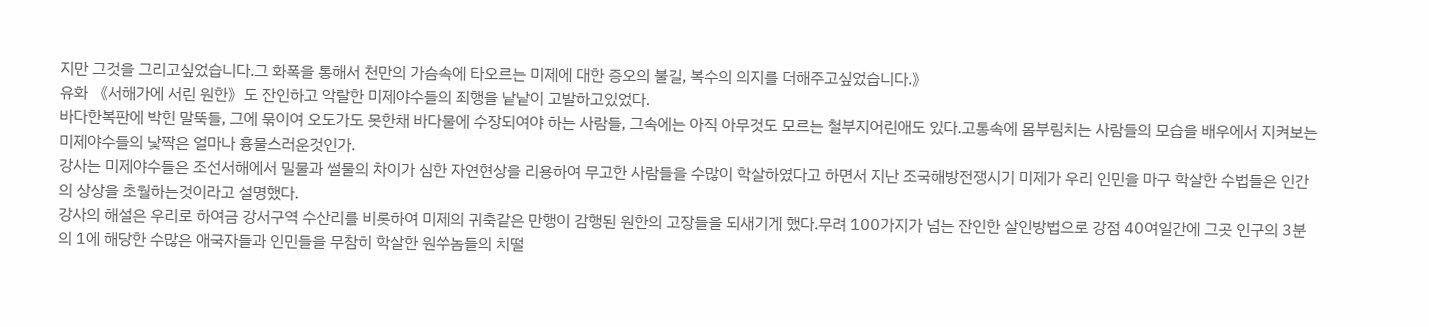지만 그것을 그리고싶었습니다.그 화폭을 통해서 천만의 가슴속에 타오르는 미제에 대한 증오의 불길, 복수의 의지를 더해주고싶었습니다.》
유화 《서해가에 서린 원한》도 잔인하고 악랄한 미제야수들의 죄행을 낱낱이 고발하고있었다.
바다한복판에 박힌 말뚝들, 그에 묶이여 오도가도 못한채 바다물에 수장되여야 하는 사람들, 그속에는 아직 아무것도 모르는 철부지어린애도 있다.고통속에 몸부림치는 사람들의 모습을 배우에서 지켜보는 미제야수들의 낯짝은 얼마나 흉물스러운것인가.
강사는 미제야수들은 조선서해에서 밀물과 썰물의 차이가 심한 자연현상을 리용하여 무고한 사람들을 수많이 학살하였다고 하면서 지난 조국해방전쟁시기 미제가 우리 인민을 마구 학살한 수법들은 인간의 상상을 초월하는것이라고 설명했다.
강사의 해설은 우리로 하여금 강서구역 수산리를 비롯하여 미제의 귀축같은 만행이 감행된 원한의 고장들을 되새기게 했다.무려 100가지가 넘는 잔인한 살인방법으로 강점 40여일간에 그곳 인구의 3분의 1에 해당한 수많은 애국자들과 인민들을 무참히 학살한 원쑤놈들의 치떨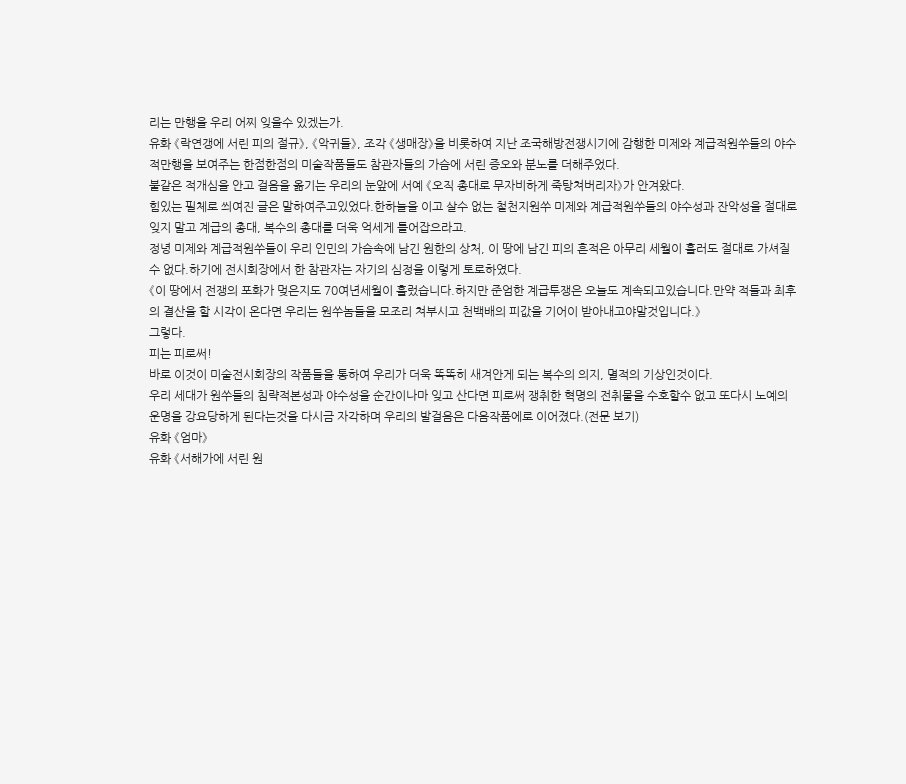리는 만행을 우리 어찌 잊을수 있겠는가.
유화 《락연갱에 서린 피의 절규》, 《악귀들》, 조각 《생매장》을 비롯하여 지난 조국해방전쟁시기에 감행한 미제와 계급적원쑤들의 야수적만행을 보여주는 한점한점의 미술작품들도 참관자들의 가슴에 서린 증오와 분노를 더해주었다.
불같은 적개심을 안고 걸음을 옮기는 우리의 눈앞에 서예 《오직 총대로 무자비하게 죽탕쳐버리자》가 안겨왔다.
힘있는 필체로 씌여진 글은 말하여주고있었다.한하늘을 이고 살수 없는 철천지원쑤 미제와 계급적원쑤들의 야수성과 잔악성을 절대로 잊지 말고 계급의 총대, 복수의 총대를 더욱 억세게 틀어잡으라고.
정녕 미제와 계급적원쑤들이 우리 인민의 가슴속에 남긴 원한의 상처, 이 땅에 남긴 피의 흔적은 아무리 세월이 흘러도 절대로 가셔질수 없다.하기에 전시회장에서 한 참관자는 자기의 심정을 이렇게 토로하였다.
《이 땅에서 전쟁의 포화가 멎은지도 70여년세월이 흘렀습니다.하지만 준엄한 계급투쟁은 오늘도 계속되고있습니다.만약 적들과 최후의 결산을 할 시각이 온다면 우리는 원쑤놈들을 모조리 쳐부시고 천백배의 피값을 기어이 받아내고야말것입니다.》
그렇다.
피는 피로써!
바로 이것이 미술전시회장의 작품들을 통하여 우리가 더욱 똑똑히 새겨안게 되는 복수의 의지, 멸적의 기상인것이다.
우리 세대가 원쑤들의 침략적본성과 야수성을 순간이나마 잊고 산다면 피로써 쟁취한 혁명의 전취물을 수호할수 없고 또다시 노예의 운명을 강요당하게 된다는것을 다시금 자각하며 우리의 발걸음은 다음작품에로 이어졌다.(전문 보기)
유화 《엄마》
유화 《서해가에 서린 원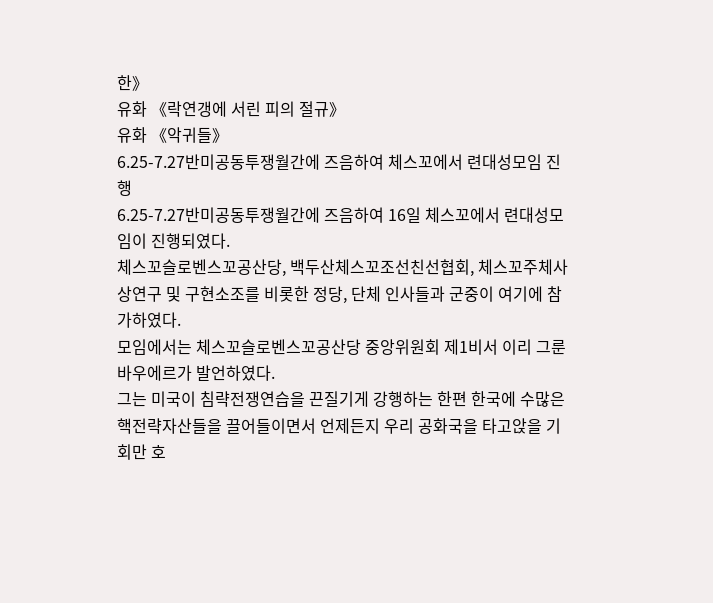한》
유화 《락연갱에 서린 피의 절규》
유화 《악귀들》
6.25-7.27반미공동투쟁월간에 즈음하여 체스꼬에서 련대성모임 진행
6.25-7.27반미공동투쟁월간에 즈음하여 16일 체스꼬에서 련대성모임이 진행되였다.
체스꼬슬로벤스꼬공산당, 백두산체스꼬조선친선협회, 체스꼬주체사상연구 및 구현소조를 비롯한 정당, 단체 인사들과 군중이 여기에 참가하였다.
모임에서는 체스꼬슬로벤스꼬공산당 중앙위원회 제1비서 이리 그룬바우에르가 발언하였다.
그는 미국이 침략전쟁연습을 끈질기게 강행하는 한편 한국에 수많은 핵전략자산들을 끌어들이면서 언제든지 우리 공화국을 타고앉을 기회만 호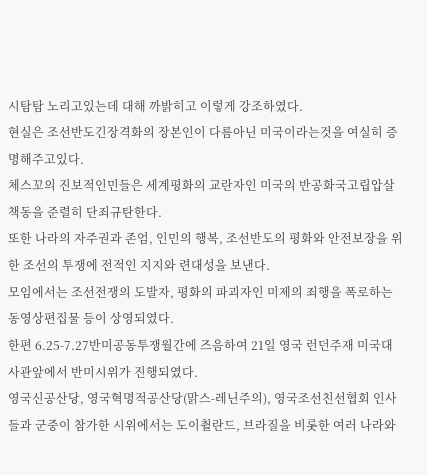시탐탐 노리고있는데 대해 까밝히고 이렇게 강조하였다.
현실은 조선반도긴장격화의 장본인이 다름아닌 미국이라는것을 여실히 증명해주고있다.
체스꼬의 진보적인민들은 세계평화의 교란자인 미국의 반공화국고립압살책동을 준렬히 단죄규탄한다.
또한 나라의 자주권과 존엄, 인민의 행복, 조선반도의 평화와 안전보장을 위한 조선의 투쟁에 전적인 지지와 련대성을 보낸다.
모임에서는 조선전쟁의 도발자, 평화의 파괴자인 미제의 죄행을 폭로하는 동영상편집물 등이 상영되였다.
한편 6.25-7.27반미공동투쟁월간에 즈음하여 21일 영국 런던주재 미국대사관앞에서 반미시위가 진행되였다.
영국신공산당, 영국혁명적공산당(맑스-레닌주의), 영국조선친선협회 인사들과 군중이 참가한 시위에서는 도이췰란드, 브라질을 비롯한 여러 나라와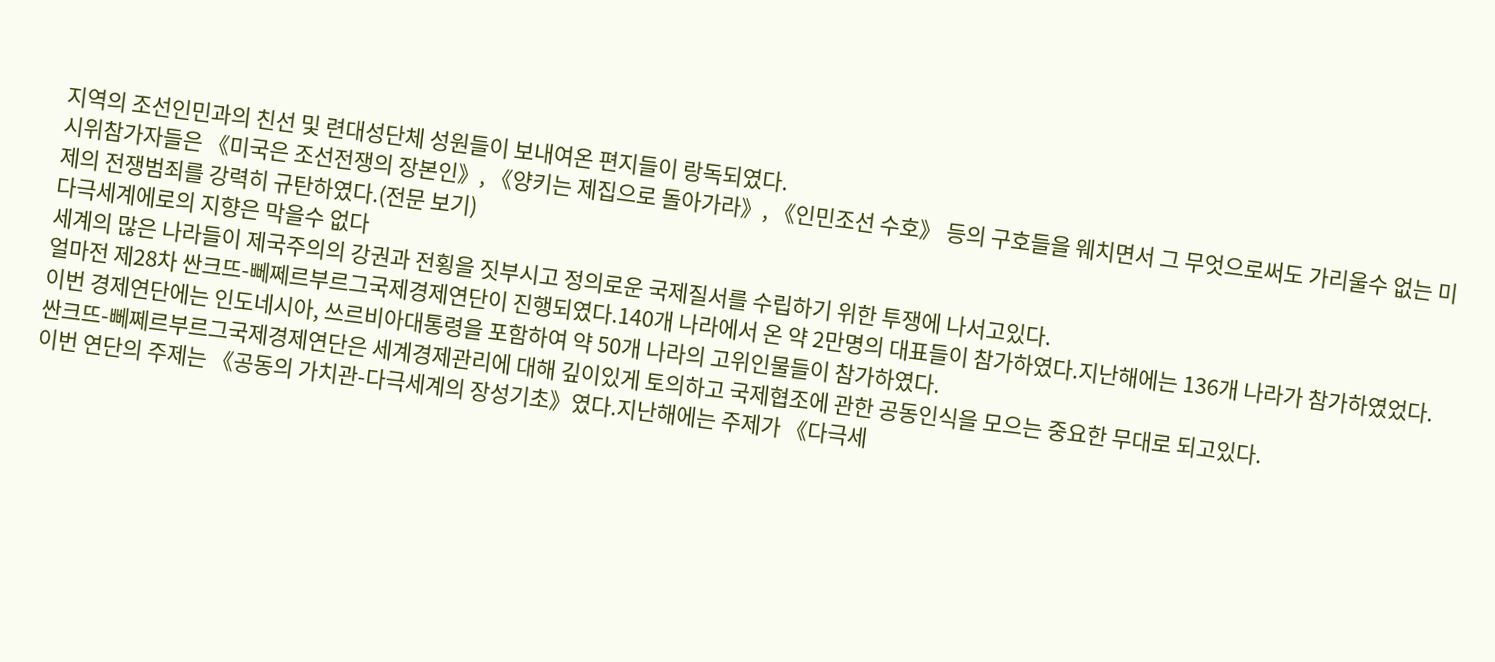지역의 조선인민과의 친선 및 련대성단체 성원들이 보내여온 편지들이 랑독되였다.
시위참가자들은 《미국은 조선전쟁의 장본인》, 《양키는 제집으로 돌아가라》, 《인민조선 수호》 등의 구호들을 웨치면서 그 무엇으로써도 가리울수 없는 미제의 전쟁범죄를 강력히 규탄하였다.(전문 보기)
다극세계에로의 지향은 막을수 없다
세계의 많은 나라들이 제국주의의 강권과 전횡을 짓부시고 정의로운 국제질서를 수립하기 위한 투쟁에 나서고있다.
얼마전 제28차 싼크뜨-뻬쩨르부르그국제경제연단이 진행되였다.140개 나라에서 온 약 2만명의 대표들이 참가하였다.지난해에는 136개 나라가 참가하였었다.이번 경제연단에는 인도네시아, 쓰르비아대통령을 포함하여 약 50개 나라의 고위인물들이 참가하였다.
싼크뜨-뻬쩨르부르그국제경제연단은 세계경제관리에 대해 깊이있게 토의하고 국제협조에 관한 공동인식을 모으는 중요한 무대로 되고있다.
이번 연단의 주제는 《공동의 가치관-다극세계의 장성기초》였다.지난해에는 주제가 《다극세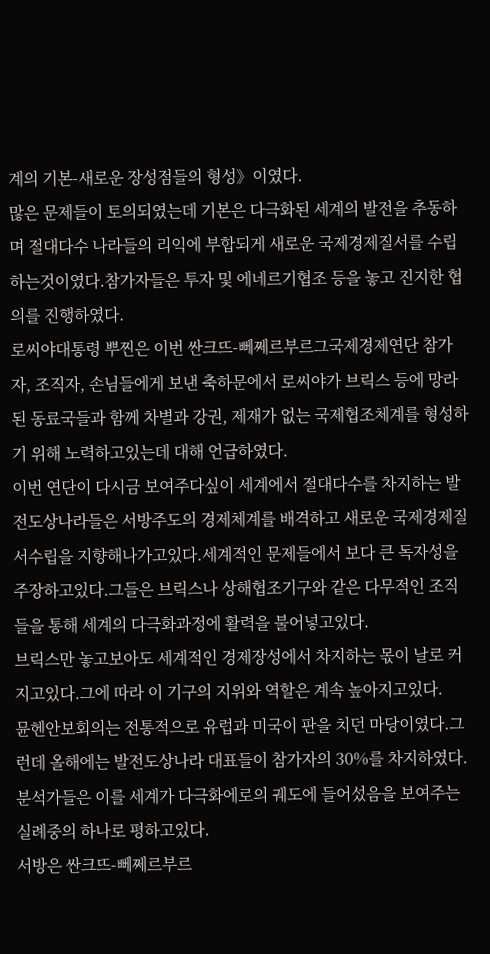계의 기본-새로운 장성점들의 형성》이였다.
많은 문제들이 토의되였는데 기본은 다극화된 세계의 발전을 추동하며 절대다수 나라들의 리익에 부합되게 새로운 국제경제질서를 수립하는것이였다.참가자들은 투자 및 에네르기협조 등을 놓고 진지한 협의를 진행하였다.
로씨야대통령 뿌찐은 이번 싼크뜨-뻬쩨르부르그국제경제연단 참가자, 조직자, 손님들에게 보낸 축하문에서 로씨야가 브릭스 등에 망라된 동료국들과 함께 차별과 강권, 제재가 없는 국제협조체계를 형성하기 위해 노력하고있는데 대해 언급하였다.
이번 연단이 다시금 보여주다싶이 세계에서 절대다수를 차지하는 발전도상나라들은 서방주도의 경제체계를 배격하고 새로운 국제경제질서수립을 지향해나가고있다.세계적인 문제들에서 보다 큰 독자성을 주장하고있다.그들은 브릭스나 상해협조기구와 같은 다무적인 조직들을 통해 세계의 다극화과정에 활력을 불어넣고있다.
브릭스만 놓고보아도 세계적인 경제장성에서 차지하는 몫이 날로 커지고있다.그에 따라 이 기구의 지위와 역할은 계속 높아지고있다.
뮨헨안보회의는 전통적으로 유럽과 미국이 판을 치던 마당이였다.그런데 올해에는 발전도상나라 대표들이 참가자의 30%를 차지하였다.분석가들은 이를 세계가 다극화에로의 궤도에 들어섰음을 보여주는 실례중의 하나로 평하고있다.
서방은 싼크뜨-뻬쩨르부르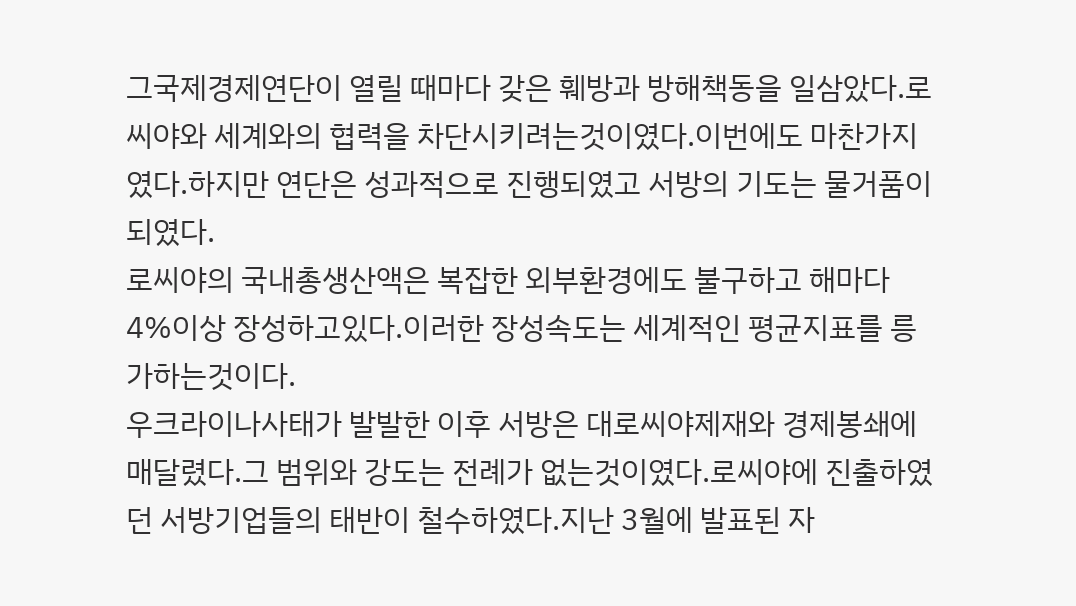그국제경제연단이 열릴 때마다 갖은 훼방과 방해책동을 일삼았다.로씨야와 세계와의 협력을 차단시키려는것이였다.이번에도 마찬가지였다.하지만 연단은 성과적으로 진행되였고 서방의 기도는 물거품이 되였다.
로씨야의 국내총생산액은 복잡한 외부환경에도 불구하고 해마다 4%이상 장성하고있다.이러한 장성속도는 세계적인 평균지표를 릉가하는것이다.
우크라이나사태가 발발한 이후 서방은 대로씨야제재와 경제봉쇄에 매달렸다.그 범위와 강도는 전례가 없는것이였다.로씨야에 진출하였던 서방기업들의 태반이 철수하였다.지난 3월에 발표된 자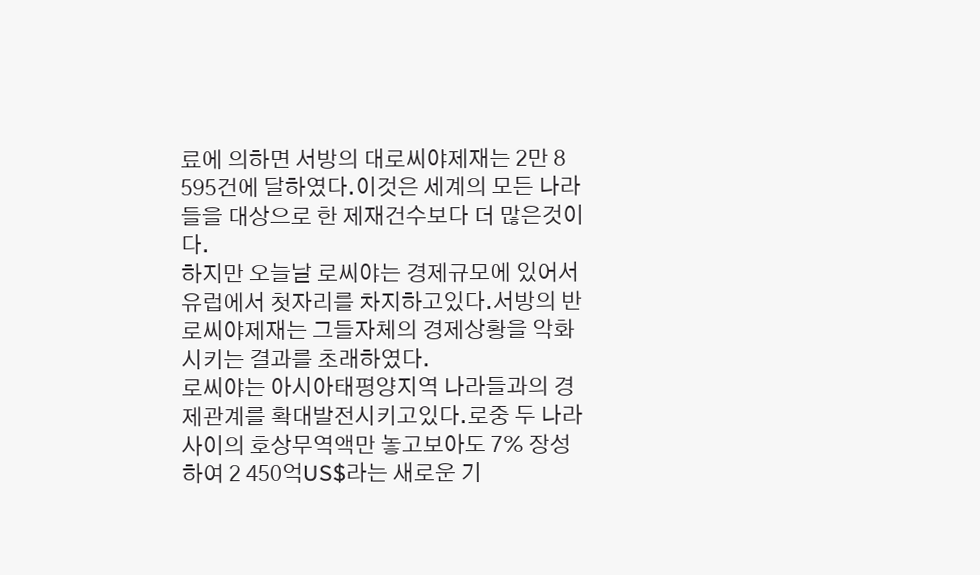료에 의하면 서방의 대로씨야제재는 2만 8 595건에 달하였다.이것은 세계의 모든 나라들을 대상으로 한 제재건수보다 더 많은것이다.
하지만 오늘날 로씨야는 경제규모에 있어서 유럽에서 첫자리를 차지하고있다.서방의 반로씨야제재는 그들자체의 경제상황을 악화시키는 결과를 초래하였다.
로씨야는 아시아태평양지역 나라들과의 경제관계를 확대발전시키고있다.로중 두 나라사이의 호상무역액만 놓고보아도 7% 장성하여 2 450억US$라는 새로운 기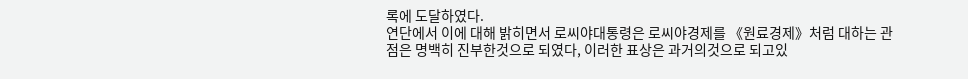록에 도달하였다.
연단에서 이에 대해 밝히면서 로씨야대통령은 로씨야경제를 《원료경제》처럼 대하는 관점은 명백히 진부한것으로 되였다, 이러한 표상은 과거의것으로 되고있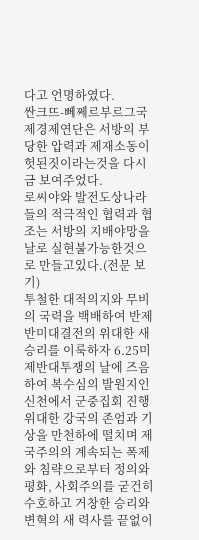다고 언명하였다.
싼크뜨-뻬쩨르부르그국제경제연단은 서방의 부당한 압력과 제재소동이 헛된짓이라는것을 다시금 보여주었다.
로씨야와 발전도상나라들의 적극적인 협력과 협조는 서방의 지배야망을 날로 실현불가능한것으로 만들고있다.(전문 보기)
투철한 대적의지와 무비의 국력을 백배하여 반제반미대결전의 위대한 새 승리를 이룩하자 6.25미제반대투쟁의 날에 즈음하여 복수심의 발원지인 신천에서 군중집회 진행
위대한 강국의 존엄과 기상을 만천하에 떨치며 제국주의의 계속되는 폭제와 침략으로부터 정의와 평화, 사회주의를 굳건히 수호하고 거창한 승리와 변혁의 새 력사를 끝없이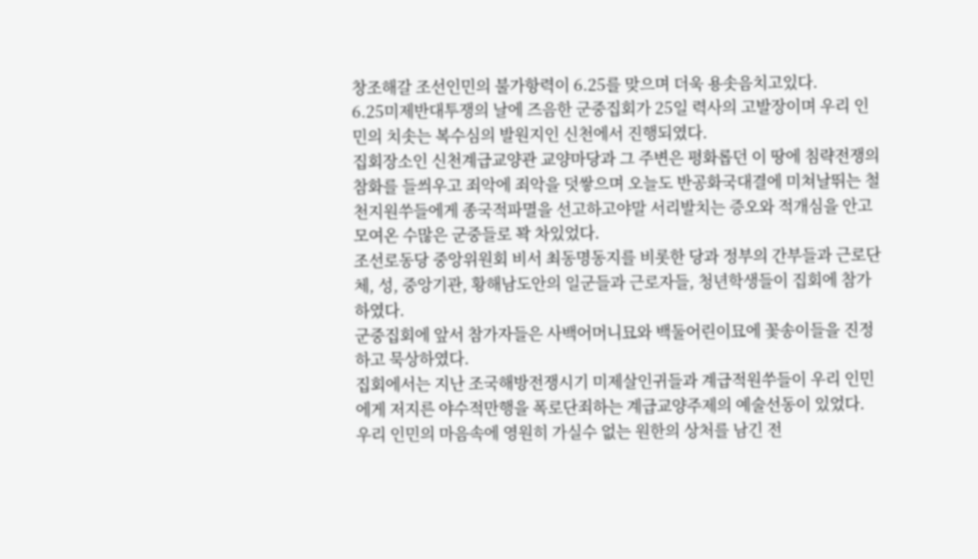창조해갈 조선인민의 불가항력이 6.25를 맞으며 더욱 용솟음치고있다.
6.25미제반대투쟁의 날에 즈음한 군중집회가 25일 력사의 고발장이며 우리 인민의 치솟는 복수심의 발원지인 신천에서 진행되였다.
집회장소인 신천계급교양관 교양마당과 그 주변은 평화롭던 이 땅에 침략전쟁의 참화를 들씌우고 죄악에 죄악을 덧쌓으며 오늘도 반공화국대결에 미쳐날뛰는 철천지원쑤들에게 종국적파멸을 선고하고야말 서리발치는 증오와 적개심을 안고 모여온 수많은 군중들로 꽉 차있었다.
조선로동당 중앙위원회 비서 최동명동지를 비롯한 당과 정부의 간부들과 근로단체, 성, 중앙기관, 황해남도안의 일군들과 근로자들, 청년학생들이 집회에 참가하였다.
군중집회에 앞서 참가자들은 사백어머니묘와 백둘어린이묘에 꽃송이들을 진정하고 묵상하였다.
집회에서는 지난 조국해방전쟁시기 미제살인귀들과 계급적원쑤들이 우리 인민에게 저지른 야수적만행을 폭로단죄하는 계급교양주제의 예술선동이 있었다.
우리 인민의 마음속에 영원히 가실수 없는 원한의 상처를 남긴 전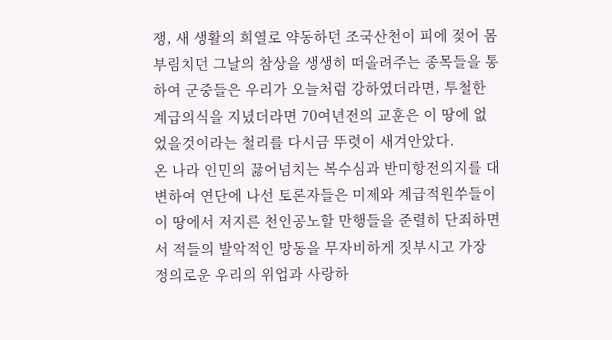쟁, 새 생활의 희열로 약동하던 조국산천이 피에 젖어 몸부림치던 그날의 참상을 생생히 떠올려주는 종목들을 통하여 군중들은 우리가 오늘처럼 강하였더라면, 투철한 계급의식을 지녔더라면 70여년전의 교훈은 이 땅에 없었을것이라는 철리를 다시금 뚜렷이 새겨안았다.
온 나라 인민의 끓어넘치는 복수심과 반미항전의지를 대변하여 연단에 나선 토론자들은 미제와 계급적원쑤들이 이 땅에서 저지른 천인공노할 만행들을 준렬히 단죄하면서 적들의 발악적인 망동을 무자비하게 짓부시고 가장 정의로운 우리의 위업과 사랑하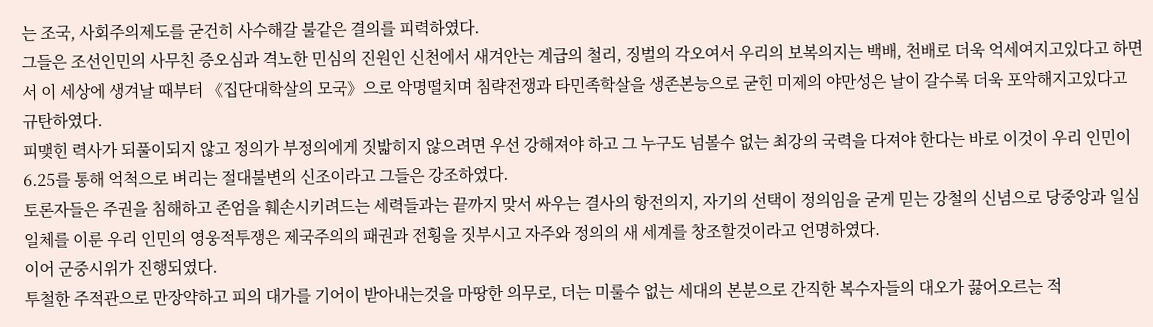는 조국, 사회주의제도를 굳건히 사수해갈 불같은 결의를 피력하였다.
그들은 조선인민의 사무친 증오심과 격노한 민심의 진원인 신천에서 새겨안는 계급의 철리, 징벌의 각오여서 우리의 보복의지는 백배, 천배로 더욱 억세여지고있다고 하면서 이 세상에 생겨날 때부터 《집단대학살의 모국》으로 악명떨치며 침략전쟁과 타민족학살을 생존본능으로 굳힌 미제의 야만성은 날이 갈수록 더욱 포악해지고있다고 규탄하였다.
피맺힌 력사가 되풀이되지 않고 정의가 부정의에게 짓밟히지 않으려면 우선 강해져야 하고 그 누구도 넘볼수 없는 최강의 국력을 다져야 한다는 바로 이것이 우리 인민이 6.25를 통해 억척으로 벼리는 절대불변의 신조이라고 그들은 강조하였다.
토론자들은 주권을 침해하고 존엄을 훼손시키려드는 세력들과는 끝까지 맞서 싸우는 결사의 항전의지, 자기의 선택이 정의임을 굳게 믿는 강철의 신념으로 당중앙과 일심일체를 이룬 우리 인민의 영웅적투쟁은 제국주의의 패권과 전횡을 짓부시고 자주와 정의의 새 세계를 창조할것이라고 언명하였다.
이어 군중시위가 진행되였다.
투철한 주적관으로 만장약하고 피의 대가를 기어이 받아내는것을 마땅한 의무로, 더는 미룰수 없는 세대의 본분으로 간직한 복수자들의 대오가 끓어오르는 적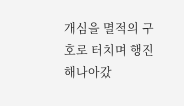개심을 멸적의 구호로 터치며 행진해나아갔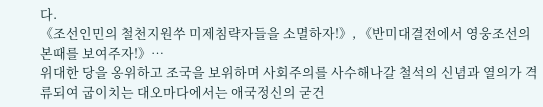다.
《조선인민의 철천지원쑤 미제침략자들을 소멸하자!》, 《반미대결전에서 영웅조선의 본때를 보여주자!》…
위대한 당을 옹위하고 조국을 보위하며 사회주의를 사수해나갈 철석의 신념과 열의가 격류되여 굽이치는 대오마다에서는 애국정신의 굳건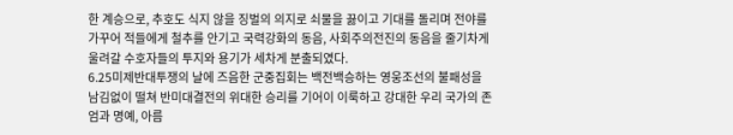한 계승으로, 추호도 식지 않을 징벌의 의지로 쇠물을 끓이고 기대를 돌리며 전야를 가꾸어 적들에게 철추를 안기고 국력강화의 동음, 사회주의전진의 동음을 줄기차게 울려갈 수호자들의 투지와 용기가 세차게 분출되였다.
6.25미제반대투쟁의 날에 즈음한 군중집회는 백전백승하는 영웅조선의 불패성을 남김없이 떨쳐 반미대결전의 위대한 승리를 기어이 이룩하고 강대한 우리 국가의 존엄과 명예, 아름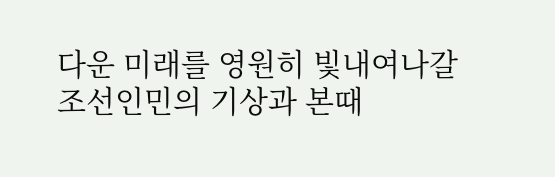다운 미래를 영원히 빛내여나갈 조선인민의 기상과 본때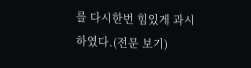를 다시한번 힘있게 과시하였다.(전문 보기)